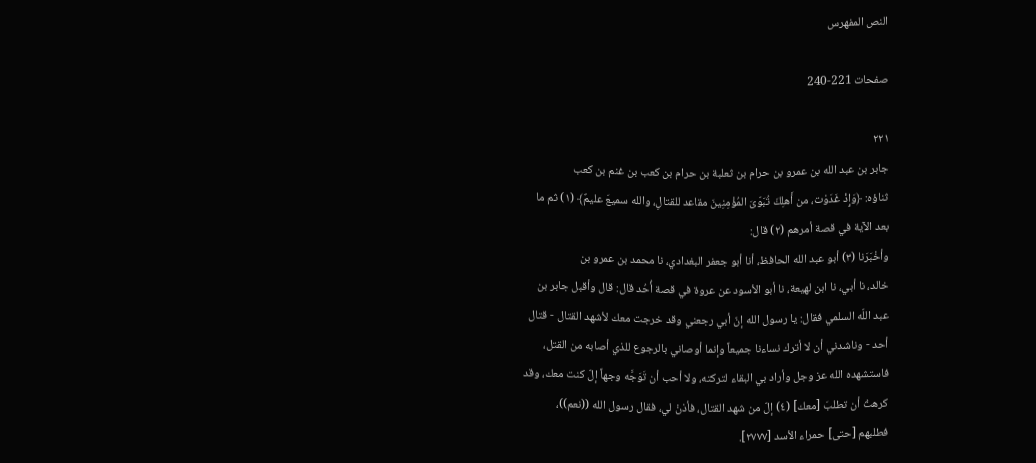النص المفهرس

صفحات 221-240

٢٢١
جابر بن عبد الله بن عمرو بن حرام بن ثعلبة بن حرام بن كعب بن غنم بن کعب
ثناؤه: ﴿وَإِذْ غَدَوْت، من أَهلِكَ تُبَوّىَ المُؤْمِنِينَ مقاعد للقتالِ، والله سميعَ عليمٌ﴾ (١) ثم ما
بعد الآية في قصة أمرهم (٢) قال:
وأخْبَرَنا (٣) أبو عبد الله الحافظ، أنا أبو جعفر البغدادي، نا محمد بن عمرو بن
خالد، نا أبي، نا ابن لهيعة، نا أبو الأسود عن عروة في قصة أُحُد قال: قال وأقبل جابر بن
عبد اللّه السلمي فقال: يا رسول الله إنّ أبي رجعني وقد خرجت معك لأشهد القتال - قتال
أحد - وناشدني أن لا أترك نساءنا جميعاً وإنما أوصاني بالرجوع للذي أصابه من القتل،
فاستشهده الله عز وجل وأراد بي البقاء لتركته، ولا أحب أن تَوَجَّه وجهاً إلّ كنت معك، وقد
كرهتُ أن تطلبَ [معك] (٤) إلّ من شهد القتال، فأذنْ لي، فقال رسول الله ((نعم))،
فطلبهم [حتى] حمراء الأسد [٢٧٧٧].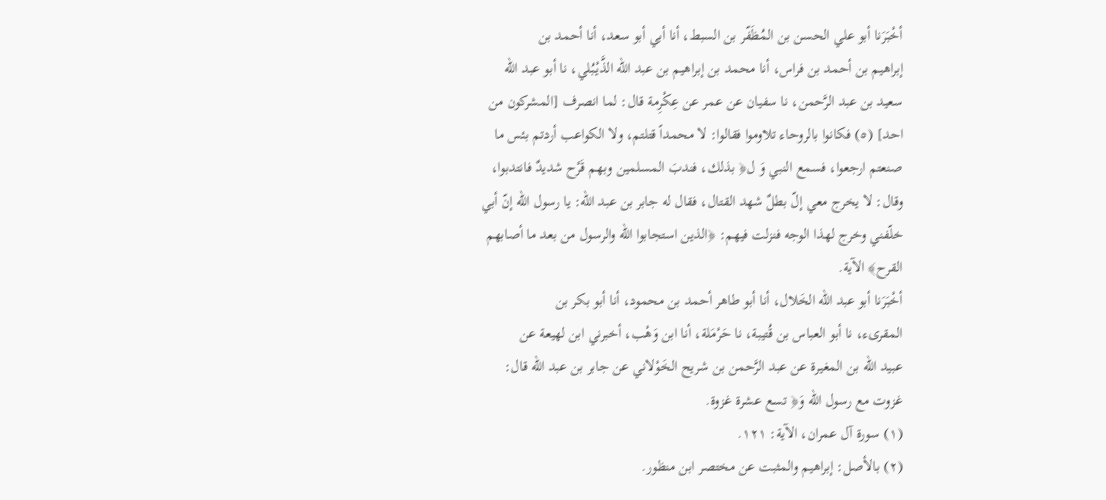أخْبَرَنا أبو علي الحسن بن المُظَفّر بن السبط، أنا أبي أبو سعد، أنا أحمد بن
إبراهيم بن أحمد بن فراس، أنا محمد بن إبراهيم بن عبد اللّه الذَّيْبُلي، نا أبو عبد الله
سعيد بن عبد الرَّحمن، نا سفيان عن عمر عن عِكْرِمة قال: لما انصرف [المشركون من
احد] (٥) فکانوا بالروحاء تلاوموا فقالوا: لا محمداً قتلتم، ولا الکواعب أردتم بئس ما
صنعتم ارجعوا، فسمع النبي وَ ل﴿ بذلك، فندبَ المسلمين وبهم قَرْح شديدٌ فانتدبوا،
وقال: لا يخرج معي إلّ بطلٌ شهد القتال، فقال له جابر بن عبد اللّه: يا رسول الله إنّ أبي
خلّفني وخرج لهذا الوجه فنزلت فيهم: ﴿الذين استجابوا الله والرسول من بعد ما أصابهم
القرح﴾ الآية.
أخْبَرَنا أبو عبد اللّه الخَلال، أنا أبو طاهر أحمد بن محمود، أنا أبو بكر بن
المقرىء، نا أبو العباس بن قُتيبة، نا حَرْمَلة، أنا ابن وَهْب، أخبرني ابن لهيعة عن
عبيد اللّه بن المغيرة عن عبد الرَّحمن بن شريح الخَوْلاني عن جابر بن عبد الله قال:
غزوت مع رسول الله وَ﴿ تسع عشرة غزوة.
(١) سورة آل عمران، الآية: ١٢١.
(٢) بالأصل: إبراهيم والمثبت عن مختصر ابن منظور.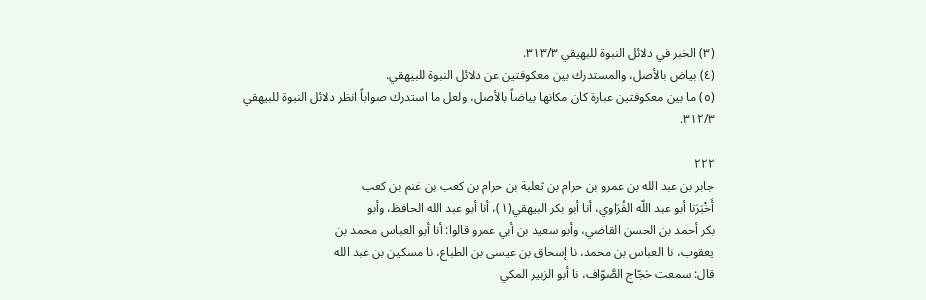(٣) الخبر في دلائل النبوة للبهيقي ٣١٣/٣.
(٤) بياض بالأصل، والمستدرك بين معكوفتين عن دلائل النبوة للبيهقي.
(٥) ما بين معكوفتين عبارة كان مكانها بياضاً بالأصل، ولعل ما استدرك صواباً انظر دلائل النبوة للبيهقي
٣١٢/٣.

٢٢٢
جابر بن عبد الله بن عمرو بن حرام بن ثعلبة بن حرام بن كعب بن غنم بن كعب
أَخْبَرَنا أبو عبد اللّه الفُرَاوي، أنا أبو بكر البيهقي(١)، أنا أبو عبد الله الحافظ، وأبو
بكر أحمد بن الحسن القاضي، وأبو سعيد بن أبي عمرو قالوا: أنا أبو العباس محمد بن
يعقوب، نا العباس بن محمد، نا إسحاق بن عيسى بن الطباع، نا مسكين بن عبد الله
قال: سمعت حَجّاج الصَّوّاف، نا أبو الزبير المكي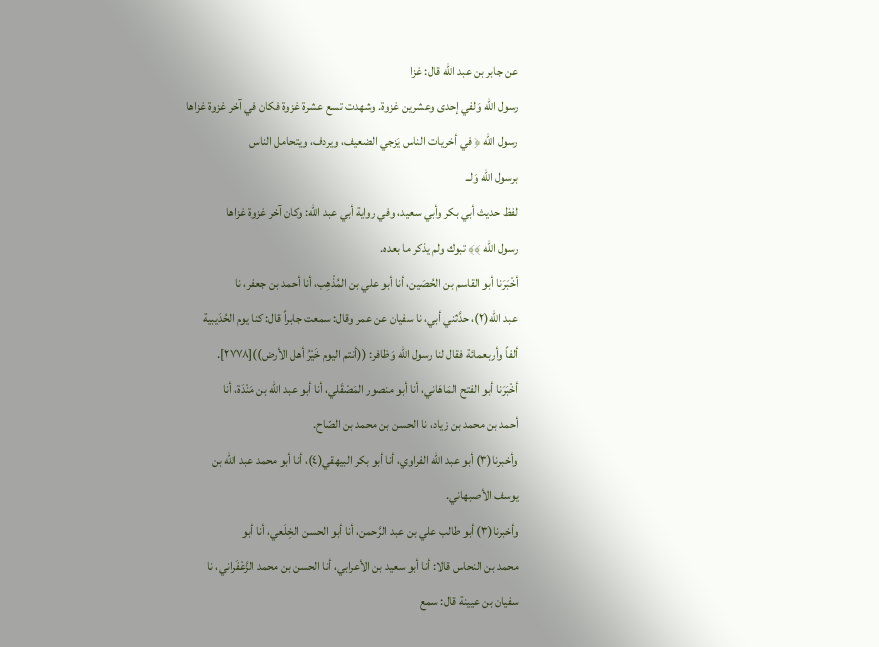عن جابر بن عبد اللّه قال: غزا
رسول الله وَلفي إحدى وعشرين غزوة. وشهدت تسع عشرة غزوة فكان في آخر غزوة غزاها
رسول الله ﴿ في أخريات الناس يَزجي الضعيف، ويردف، ويتحامل الناس
برسول الله وَلــ
لفظ حديث أبي بكر وأبي سعيد، وفي رواية أبي عبد اللّه: وكان آخر غزوة غزاها
رسول الله ﴾﴾ تبوك ولم يذكر ما بعده.
أخْبَرَنا أبو القاسم بن الحُصَين، أنا أبو علي بن المُذْهِب، أنا أحمد بن جعفر، نا
عبد اللّه(٢)، حدَّثني أبي، نا سفيان عن عمر وقال: سمعت جابراً قال: كنا يوم الحُدَيبية
ألفاً وأربعمائة فقال لنا رسول الله وَظافر: ((أنتم اليوم خَيْرُ أهل الأرض))[٢٧٧٨].
أخْبَرَنا أبو الفتح المَاهَاني، أنا أبو منصور المَصْقَلي، أنا أبو عبد اللّه بن مَنْدَة، أنا
أحمد بن محمد بن زياد، نا الحسن بن محمد بن الصّاح.
وأخبرنا(٣) أبو عبد الله الفراوي، أنا أبو بكر البيهقي(٤)، أنا أبو محمد عبد اللّه بن
يوسف الأصبهاني.
وأخبرنا(٣) أبو طالب علي بن عبد الرَّحمن، أنا أبو الحسن الخِلَعي، أنا أبو
محمد بن النحاس قالا: أنا أبو سعيد بن الأعرابي، أنا الحسن بن محمد الزَّعْفَراني، نا
سفيان بن عيينة قال: سمع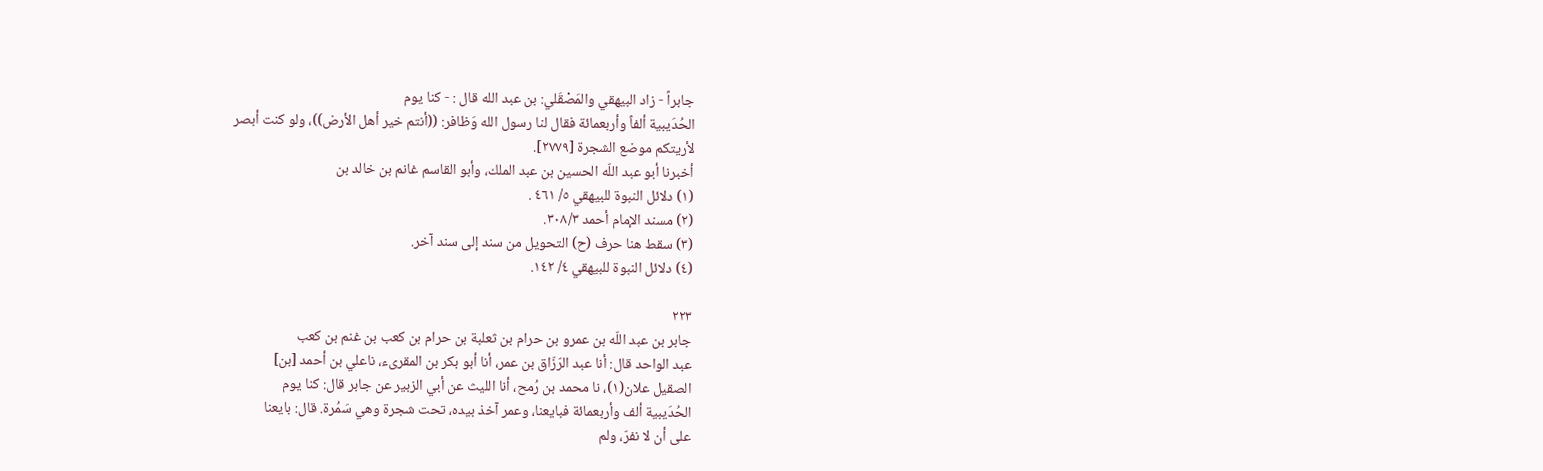جابراً - زاد البيهقي والمَصْقَلي: بن عبد الله قال : - كنا يوم
الحُدَيبية ألفاً وأربعمائة فقال لنا رسول الله وَظافر: ((أنتم خير أهل الأرض))، ولو كنت أبصر
لأريتكم موضع الشجرة [٢٧٧٩].
أخبرنا أبو عبد اللّه الحسين بن عبد الملك، وأبو القاسم غانم بن خالد بن
(١) دلائل النبوة للبيهقي ٥/ ٤٦١ .
(٢) مسند الإمام أحمد ٣٠٨/٣.
(٣) سقط هنا حرف (ح) التحويل من سند إلى سند آخر.
(٤) دلائل النبوة للبيهقي ٤/ ١٤٢.

٢٢٣
جابر بن عبد اللّه بن عمرو بن حرام بن ثعلبة بن حرام بن كعب بن غنم بن کعب
عبد الواحد قال: أنا عبد الرّزّاق بن عمر، أنا أبو بكر بن المقرىء، ناعلي بن أحمد [بن]
الصقيل علان(١)، نا محمد بن رُمح، أنا الليث عن أبي الزبير عن جابر قال: كنا يوم
الحُدَيبية ألف وأربعمائة فبايعنا، وعمر آخذ بيده، تحت شجرة وهي سَمُرة. قال: بايعنا
على أن لا نفرّ، ولم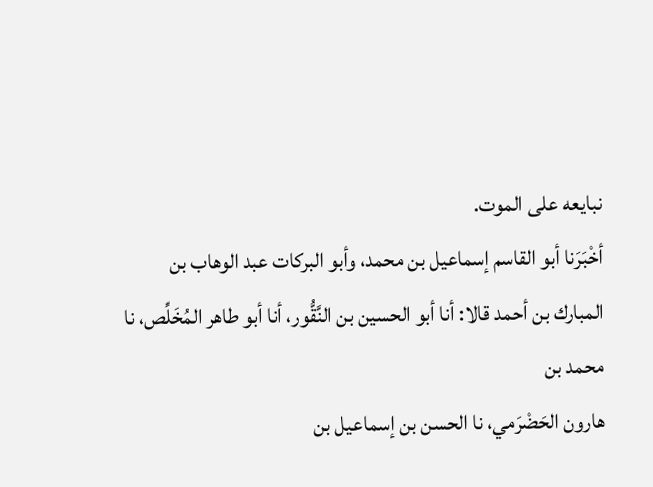نبايعه على الموت.
أخْبَرَنا أبو القاسم إسماعيل بن محمد، وأبو البركات عبد الوهاب بن
المبارك بن أحمد قالا: أنا أبو الحسين بن النَّقُّور، أنا أبو طاهر المُخَلِّص، نا محمد بن
هارون الحَضْرَمي، نا الحسن بن إسماعيل بن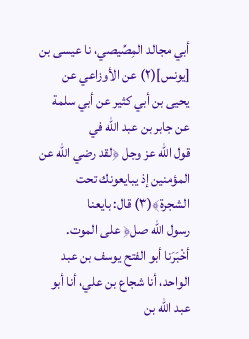أبي مجالد المِصِّيصي، نا عيسى بن
[يونس](٢) عن الأوزاعي عن يحيى بن أبي كثير عن أبي سلمة عن جابر بن عبد الله في
قول الله عز وجل ﴿لقد رضي الله عن المؤمنين إذ يبايعونك تحت الشجرة﴾(٣) قال: بايعنا
رسول الله صل﴿ على الموت.
أخْبَرَنا أبو الفتح يوسف بن عبد الواحد، أنا شجاع بن علي، أنا أبو عبد الله بن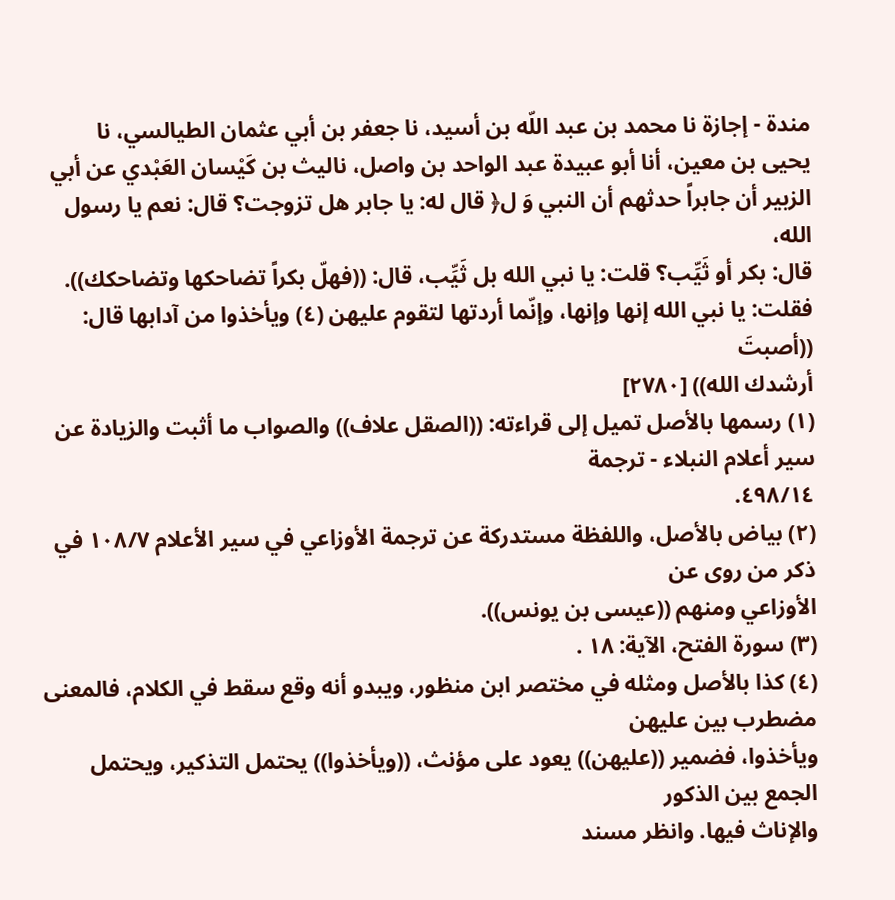مندة - إجازة نا محمد بن عبد اللّه بن أسيد، نا جعفر بن أبي عثمان الطيالسي، نا
يحيى بن معين، أنا أبو عبيدة عبد الواحد بن واصل، ناليث بن كَيْسان العَبْدي عن أبي
الزبير أن جابراً حدثهم أن النبي وَ ل﴿ قال له: يا جابر هل تزوجت؟ قال: نعم يا رسول الله،
قال: بكر أو ثَيِّب؟ قلت: يا نبي الله بل ثَيِّب، قال: ((فهلّ بكراً تضاحكها وتضاحكك)).
فقلت: يا نبي الله إنها وإنها، وإنّما أردتها لتقوم عليهن (٤) ويأخذوا من آدابها قال: ((أصبتَ
أرشدك الله)) [٢٧٨٠]
(١) رسمها بالأصل تميل إلى قراءته: ((الصقل علاف)) والصواب ما أثبت والزيادة عن سير أعلام النبلاء - ترجمة
٤٩٨/١٤.
(٢) بياض بالأصل، واللفظة مستدركة عن ترجمة الأوزاعي في سير الأعلام ١٠٨/٧ في ذكر من روى عن
الأوزاعي ومنهم ((عيسى بن يونس)).
(٣) سورة الفتح، الآية: ١٨ .
(٤) كذا بالأصل ومثله في مختصر ابن منظور، ويبدو أنه وقع سقط في الكلام، فالمعنى مضطرب بين عليهن
ويأخذوا، فضمير ((عليهن)) يعود على مؤنث، ((ويأخذوا)) يحتمل التذكير، ويحتمل الجمع بين الذكور
والإناث فيها. وانظر مسند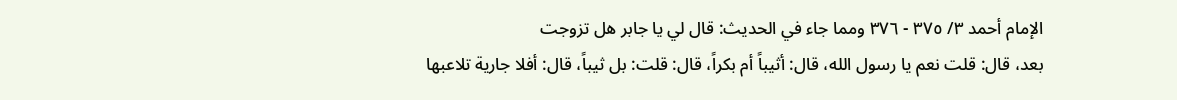الإمام أحمد ٣/ ٣٧٥ - ٣٧٦ ومما جاء في الحديث: قال لي يا جابر هل تزوجت
بعد، قال: قلت نعم يا رسول الله، قال: أثيباً أم بكراً، قال: قلت: بل ثيباً، قال: أفلا جارية تلاعبها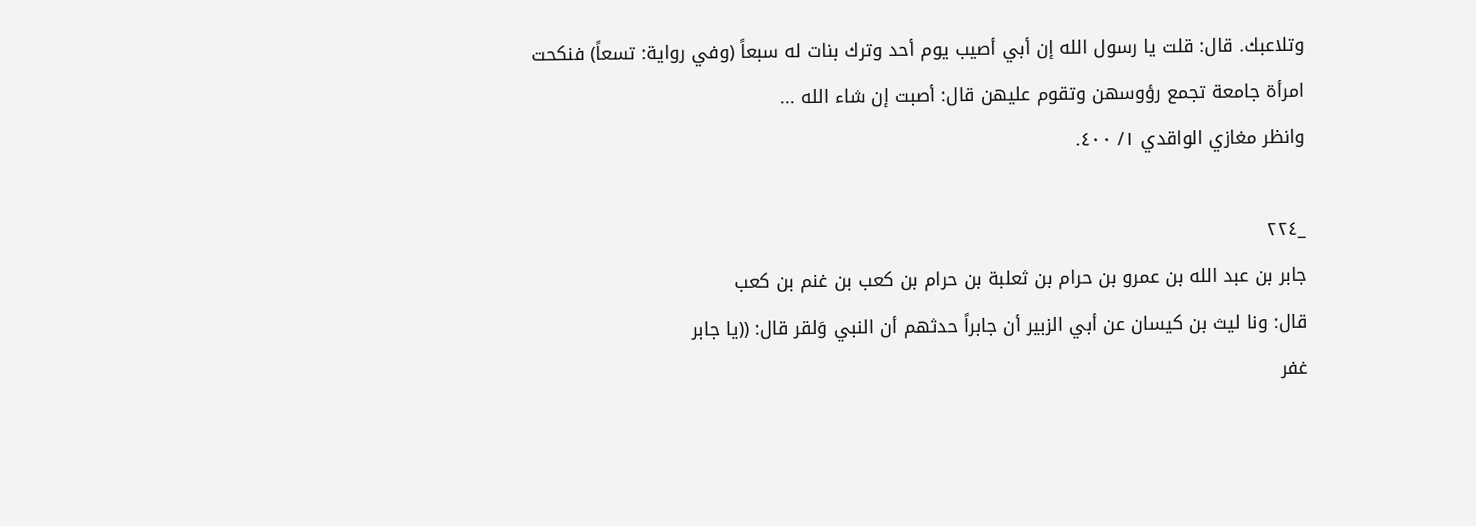وتلاعبك. قال: قلت يا رسول الله إن أبي أصيب يوم أحد وترك بنات له سبعاً (وفي رواية: تسعاً) فنكحت
امرأة جامعة تجمع رؤوسهن وتقوم عليهن قال: أصبت إن شاء الله ...
وانظر مغازي الواقدي ١/ ٤٠٠.

_٢٢٤
جابر بن عبد الله بن عمرو بن حرام بن ثعلبة بن حرام بن كعب بن غنم بن كعب
قال: ونا ليث بن كيسان عن أبي الزبير أن جابراً حدثهم أن النبي وَلقر قال: ((يا جابر
غفر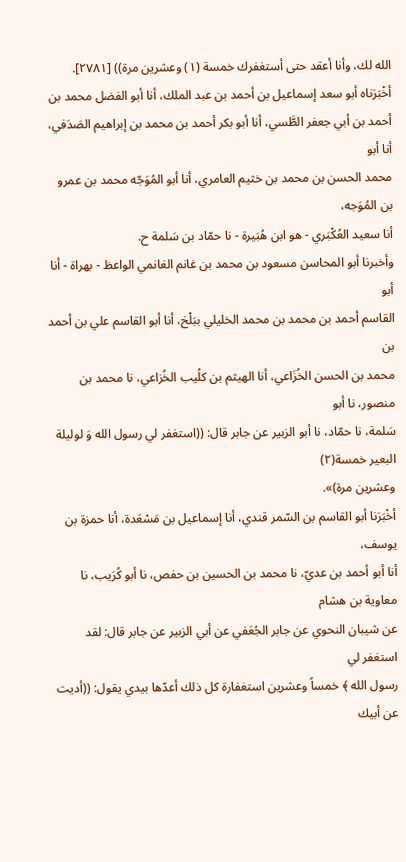الله لك، وأنا أعقد حتى أستغفرك خمسة (١) وعشرين مرة)) [٢٧٨١].
أخْبَرَناه أبو سعد إسماعيل بن أحمد بن عبد الملك، أنا أبو الفضل محمد بن
أحمد بن أبي جعفر الطَّسي، أنا أبو بكر أحمد بن محمد بن إبراهيم الصَدَفي، أنا أبو
محمد الحسن بن محمد بن خثيم العامري، أنا أبو المُوَجّه محمد بن عمرو بن المُوَجه،
أنا سعيد العُكْبَري - هو ابن هُبَيرة - نا حمّاد بن سَلمة ح.
وأخبرنا أبو المحاسن مسعود بن محمد بن غانم الغانمي الواعظ - بهراة - أنا أبو
القاسم أحمد بن محمد بن محمد الخليلي ببَلْخ، أنا أبو القاسم علي بن أحمد بن
محمد بن الحسن الخُزَاعي، أنا الهيثم بن كلُيب الخُزاعي، نا محمد بن منصور، نا أبو
سَلمة، نا حمّاد، نا أبو الزبير عن جابر قال: ((استغفر لي رسول الله وَ لوليلة البعير خمسة(٢)
وعشرين مرة)».
أخْبَرَنا أبو القاسم بن السّمر قندي، أنا إسماعيل بن مَسْعَدة، أنا حمزة بن يوسف،
أنا أبو أحمد بن عديّ، نا محمد بن الحسين بن حفص، نا أبو كُرَيب، نا معاوية بن هشام
عن شيبان النحوي عن جابر الجُعَفي عن أبي الزبير عن جابر قال: لقد استغفر لي
رسول الله ﴾ خمساً وعشرين استغفارة كل ذلك أعدّها بيدي يقول: ((أديت عن أبيك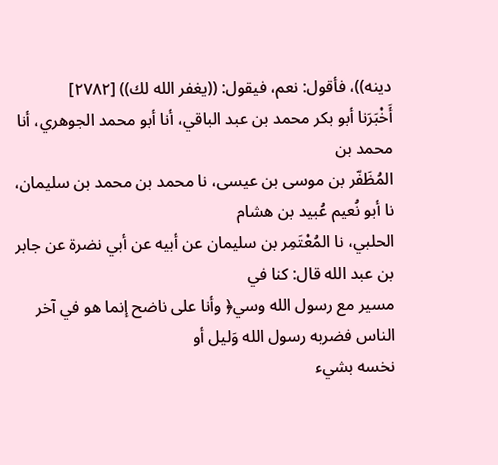دينه))، فأقول: نعم، فيقول: ((يغفر الله لك)) [٢٧٨٢]
أَخْبَرَنا أبو بكر محمد بن عبد الباقي، أنا أبو محمد الجوهري، أنا محمد بن
المُظَفّر بن موسى بن عيسى، نا محمد بن محمد بن سليمان، نا أبو نُعيم عُبيد بن هشام
الحلبي، نا المُعْتَمِر بن سليمان عن أبيه عن أبي نضرة عن جابر بن عبد الله قال: كنا في
مسير مع رسول الله وسي﴿ وأنا على ناضح إنما هو في آخر الناس فضربه رسول الله وَليل أو
نخسه بشيء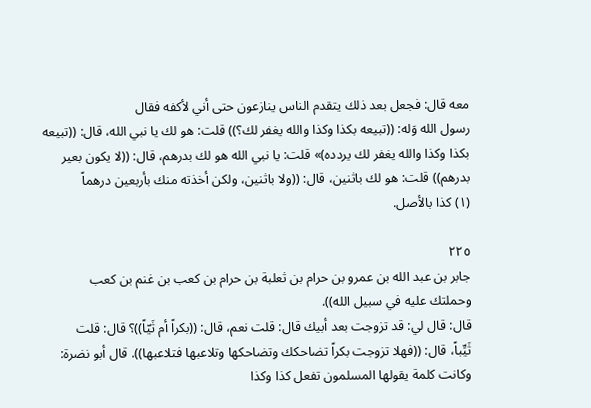معه قال: فجعل بعد ذلك يتقدم الناس ينازعون حتى أني لأكفه فقال
رسول الله وَله: ((تبيعه بكذا وكذا والله يغفر لك؟)) قلت: هو لك يا نبي الله، قال: ((تبيعه
بكذا وكذا والله يغفر لك يردده)» قلت: يا نبي الله هو لك بدرهم، قال: ((لا يكون بعير
بدرهم)) قلت: هو لك باثنين، قال: ((ولا باثنين، ولكن أخذته منك بأربعين درهماً
(١) كذا بالأصل.

٢٢٥
جابر بن عبد الله بن عمرو بن حرام بن ثعلبة بن حرام بن کعب بن غنم بن کعب
وحملتك علیه في سبيل الله)).
قال: قال لي: قد تزوجت بعد أبيك قال: قلت نعم، قال: ((بكراً أم ثَيّاً))؟ قال: قلت
ثَيِّباً، قال: ((فهلا تزوجت بكراً تضاحكك وتضاحكها وتلاعبها فتلاعبها)). قال أبو نضرة:
وكانت كلمة يقولها المسلمون تفعل كذا وكذا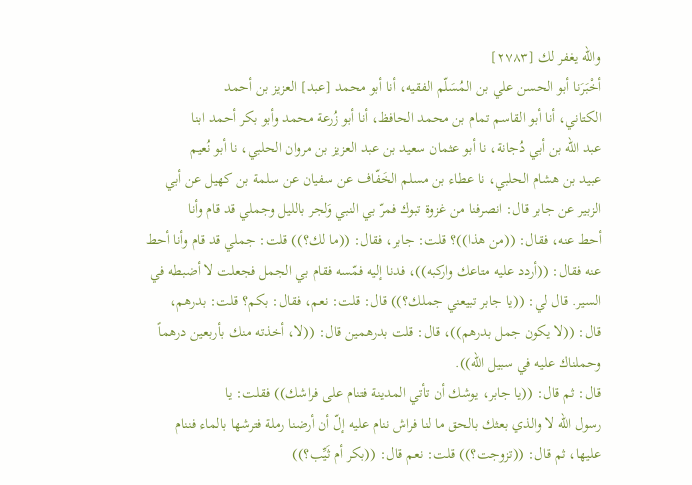والله يغفر لك [٢٧٨٣]
أخْبَرَنا أبو الحسن علي بن المُسَلّم الفقيه، أنا أبو محمد [عبد] العزيز بن أحمد
الكتاني، أنا أبو القاسم تمام بن محمد الحافظ، أنا أبو زُرعة محمد وأبو بكر أحمد ابنا
عبد الله بن أبي دُجانة، نا أبو عثمان سعيد بن عبد العزيز بن مروان الحلبي، نا أبو نُعيم
عبيد بن هشام الحلبي، نا عطاء بن مسلم الخَفّاف عن سفيان عن سلمة بن كهيل عن أبي
الزبير عن جابر قال: انصرفنا من غزوة تبوك فمرّ بي النبي وَلجر بالليل وجملي قد قام وأنا
أحط عنه، فقال: ((من هذا))؟ قلت: جابر، فقال: ((ما لك؟)) قلت: جملي قد قام وأنا أحط
عنه فقال: ((أردد عليه متاعك واركبه))، فدنا إليه فمّسه فقام بي الجمل فجعلت لا أضبطه في
السير. قال لي: ((يا جابر تبيعني جملك؟)) قال: قلت: نعم، فقال: بكم؟ قلت: بدرهم،
قال: ((لا یکون جمل بدرهم))، قال: قلت بدرهمين قال: ((لا، أخذته منك بأربعين درهماً
وحملناك علیه في سبیل الله)).
قال: ثم قال: ((يا جابر، يوشك أن تأتي المدينة فتنام على فراشك)) فقلت: يا
رسول الله لا والذي بعثك بالحق ما لنا فراش ننام عليه إلّ أن أرضنا رملة فترشها بالماء فننام
عليها، ثم قال: ((تزوجت؟)) قلت: نعم قال: ((بكر أم ثَيِّب؟))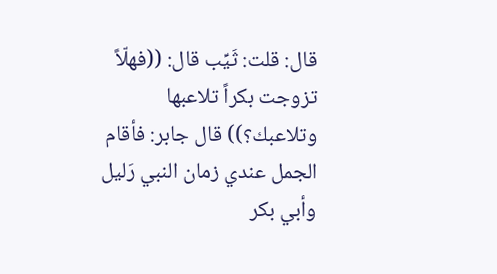قال: قلت: ثَيِّب قال: ((فهلّاً
تزوجت بكراً تلاعبها وتلاعبك؟)) قال جابر: فأقام الجمل عندي زمان النبي رَليل وأبي بكر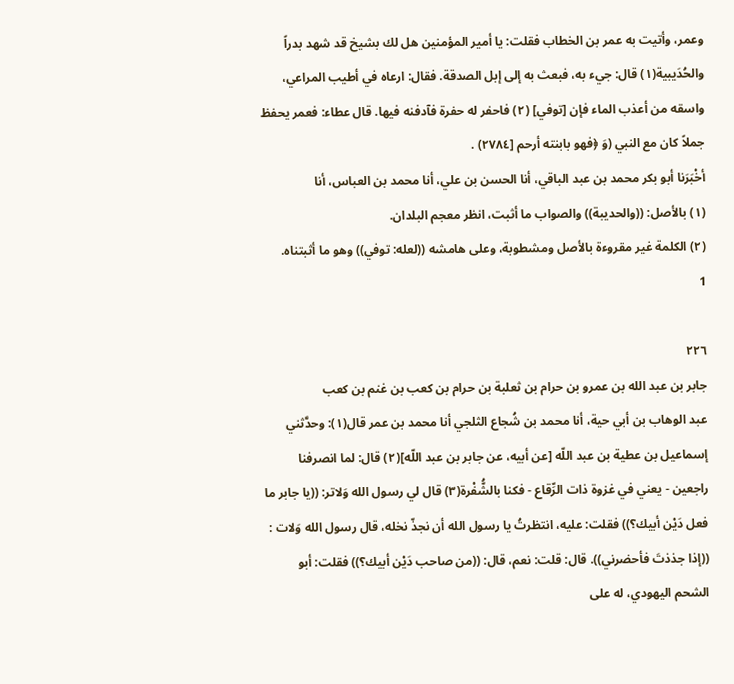وعمر، وأتيت به عمر بن الخطاب فقلت: يا أمير المؤمنين هل لك بشيخ قد شهد بدراً
والحُدَيبية(١) قال: جيء به، فبعث به إلى إبل الصدقة. فقال: ارعاه في أطيب المراعي،
واسقه من أعذب الماء فإن [توفي] (٢) فاحفر له حفرة فآدفنه فيها. قال عطاء: فعمر يحفظ
جملاً كان مع النبي (وَ ﴿فهو بابنته أرحم [٢٧٨٤) .
أخْبَرَنا أبو بكر محمد بن عبد الباقي، أنا الحسن بن علي، أنا محمد بن العباس، أنا
(١) بالأصل: ((والحديبة)) والصواب ما أثبت، انظر معجم البلدان.
(٢) الكلمة غير مقروءة بالأصل ومشطوبة، وعلى هامشه ((لعله: توفي)) وهو ما أثبتناه.
1

٢٢٦
جابر بن عبد الله بن عمرو بن حرام بن ثعلبة بن حرام بن کعب بن غنم بن كعب
عبد الوهاب بن أبي حية، أنا محمد بن شُجاع الثلجي أنا محمد بن عمر قال(١): وحدَّثني
إسماعيل بن عطية بن عبد اللّه [عن أبيه، عن جابر بن عبد اللّه](٢) قال: لما انصرفنا
راجعين - يعني في غزوة ذات الرِّقاع - فكنا بالشُّفْرة(٣) قال لي رسول الله وَلاتر: ((يا جابر ما
فعل دَيْن أبيك؟)) فقلت: عليه، انتظرتُ يا رسول الله أن نجذّ نخله، قال رسول الله وَلات :
((إذا جذذتَ فأحضرني)). قال: قلت: نعم، قال: ((من صاحب دَيْن أبيك؟)) فقلت: أبو
الشحم اليهودي، له على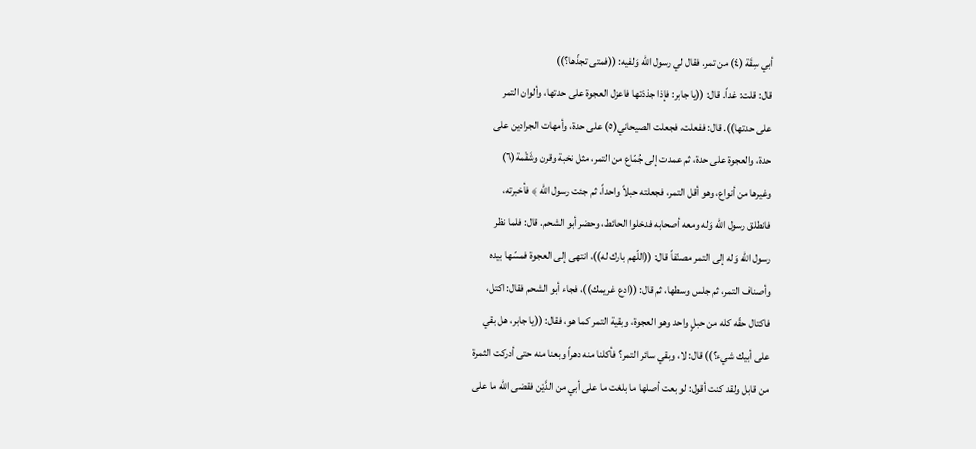أبي سِقَة (٤) من تمر. فقال لي رسول الله وَلفيه: ((فمتى تجذّها؟))
قال: قلت: غداً. قال: ((يا جابر: فإذا جذذتها فاعزل العجوة على حدتها، وألوان التمر
على حدتها)). قال: ففعلت، فجعلت الصيحاني(٥) على حدة، وأمهات الجرادين على
حدة، والعجوة على حدة، ثم عمدت إلى جُمّاع من التمر، مثل نخبة وقرن وشَقْمة(٦)
وغيرها من أنواع، وهو أقل التمر، فجعلته حبلاً واحداً، ثم جئت رسول الله ﴾ فأخبرته،
فانطلق رسول الله وَله ومعه أصحابه فدخلوا الحائط، وحضر أبو الشحم. قال: فلما نظر
رسول الله وَله إلى التمر مصنّفاً قال: ((اللّهم بارك له))، انتهى إلى العجوة فمسّها بيده
وأصناف التمر، ثم جلس وسطها، ثم قال: ((ادع غريمك))، فجاء أبو الشحم فقال: اكتل،
فاكتال حقّه كله من حبلٍ واحد وهو العجوة، وبقية التمر كما هو، فقال: ((يا جابر، هل بقي
على أبيك شيء؟)) قال: لا، وبقي سائر التمر؟ فأكلنا منه دهراً وبعنا منه حتى أدركت الثمرة
من قابل ولقد كنت أقول: لو بعت أصلها ما بلغت ما على أبي من الدَّيْن فقضى الله ما على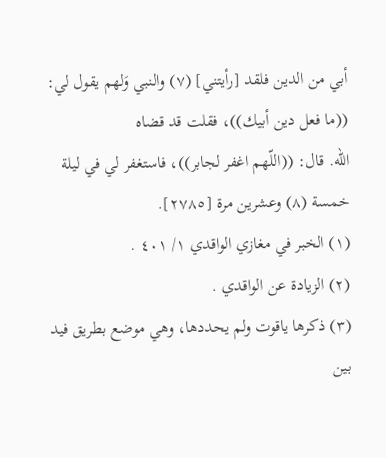أبي من الدين فلقد [رأيتني] (٧) والنبي وَلهم يقول لي: ((ما فعل دين أبيك))، فقلت قد قضاه
الله. قال: ((اللّهم اغفر لجابر))، فاستغفر لي في ليلة خمسة (٨) وعشرين مرة [٢٧٨٥].
(١) الخبر في مغازي الواقدي ١/ ٤٠١ .
(٢) الزيادة عن الواقدي .
(٣) ذكرها ياقوت ولم يحددها، وهي موضع بطريق فيد بين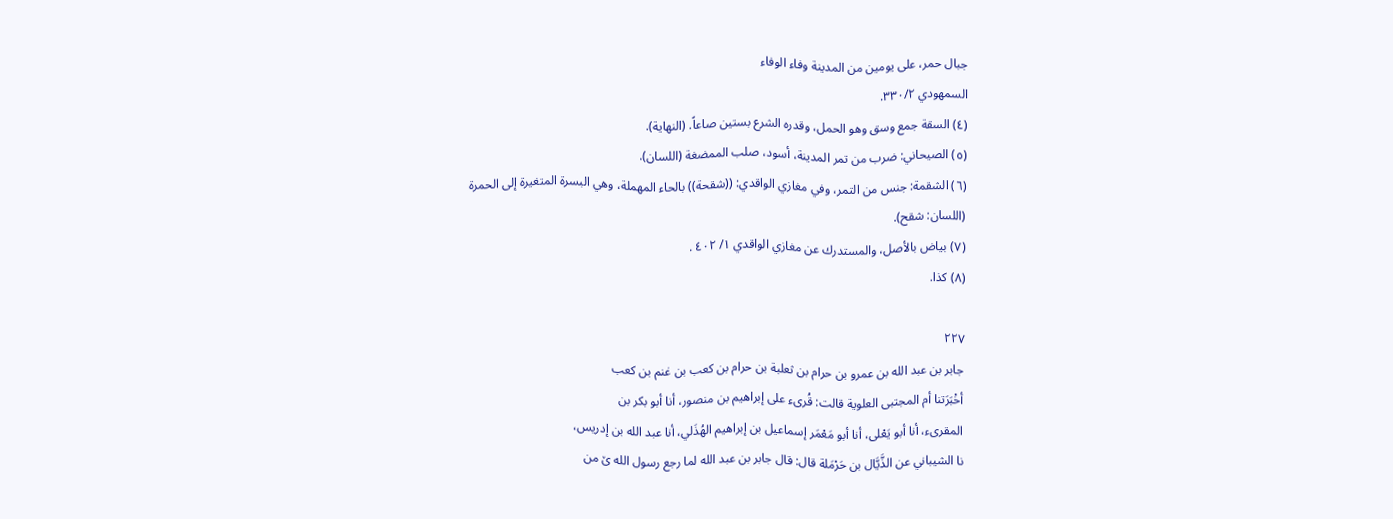جبال حمر، على يومين من المدينة وفاء الوفاء
السمهودي ٣٣٠/٢.
(٤) السقة جمع وسق وهو الحمل، وقدره الشرع بستين صاعاً. (النهاية).
(٥) الصيحاني: ضرب من تمر المدينة، أسود، صلب الممضغة (اللسان).
(٦) الشقمة: جنس من التمر، وفي مغازي الواقدي: ((شقحة)) بالحاء المهملة، وهي البسرة المتغيرة إلى الحمرة
(اللسان: شقح).
(٧) بياض بالأصل، والمستدرك عن مغازي الواقدي ١/ ٤٠٢ .
(٨) كذا.

٢٢٧
جابر بن عبد الله بن عمرو بن حرام بن ثعلبة بن حرام بن کعب بن غنم بن کعب
أخْبَرَتنا أم المجتبى العلوية قالت: قُرىء على إبراهيم بن منصور، أنا أبو بكر بن
المقرىء، أنا أبو يَعْلى، أنا أبو مَعْمَر إسماعيل بن إبراهيم الهُذَلي، أنا عبد الله بن إدريس،
نا الشيباني عن الذَّیَّال بن حَرْمَلة قال: قال جابر بن عبد الله لما رجع رسول الله ێ من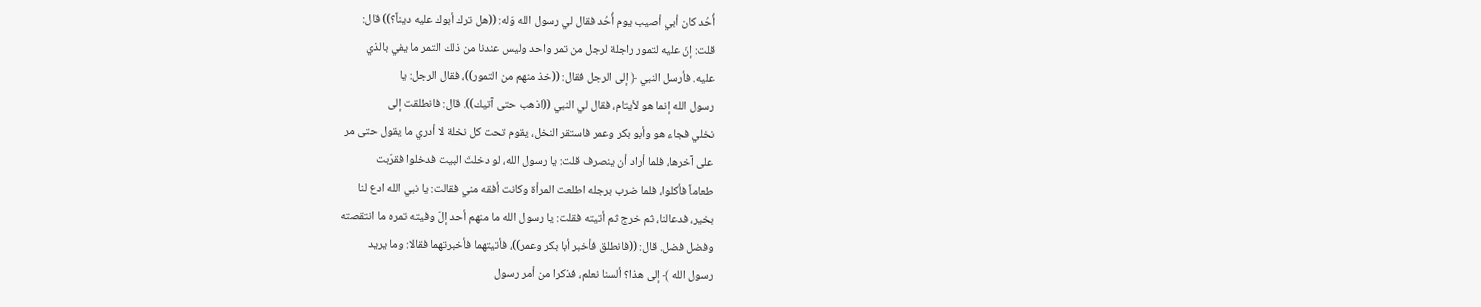أُحُد كان أبي أصيب يوم أُحُد فقال لي رسول الله وَله: ((هل ترك أبوك عليه ديناً؟)) قال:
قلت: إنّ عليه لتمور راجلة لرجل من تمر واحد وليس عندنا من ذلك التمر ما يفي بالذي
عليه. فأرسل النبي ﴿ إلى الرجل فقال: ((خذ منهم من التمور))، فقال الرجل: يا
رسول الله إنما هو لأيتام، فقال لي النبي ((اذهب حتى آتيك)). قال: فانطلقت إلى
نخلي فجاء هو وأبو بكر وعمر فاستقر النخل، يقوم تحت کل نخلة لا أدري ما يقول حتى مر
على آخرها، فلما أراد أن ينصرف قلت: يا رسول الله، لو دخلتَ البيت فدخلوا فقرّبت
طعاماً فأكلوا، فلما ضرب برجله اطلعت المرأة وكانت أفقه مني فقالت: يا نبي الله ادع لنا
بخير، فدعالنا، ثم خرج ثم أتيته فقلت: يا رسول الله ما منهم أحد إلّ وفيته تمره ما انتقصته
وفضل فضل. قال: ((فانطلق فأخبر أبا بكر وعمر))، فأتيتهما فأخبرتهما فقالا: وما يريد
رسول الله ﴾ إلى هذا؟ ألسنا نعلم، فذكرا من أمر رسول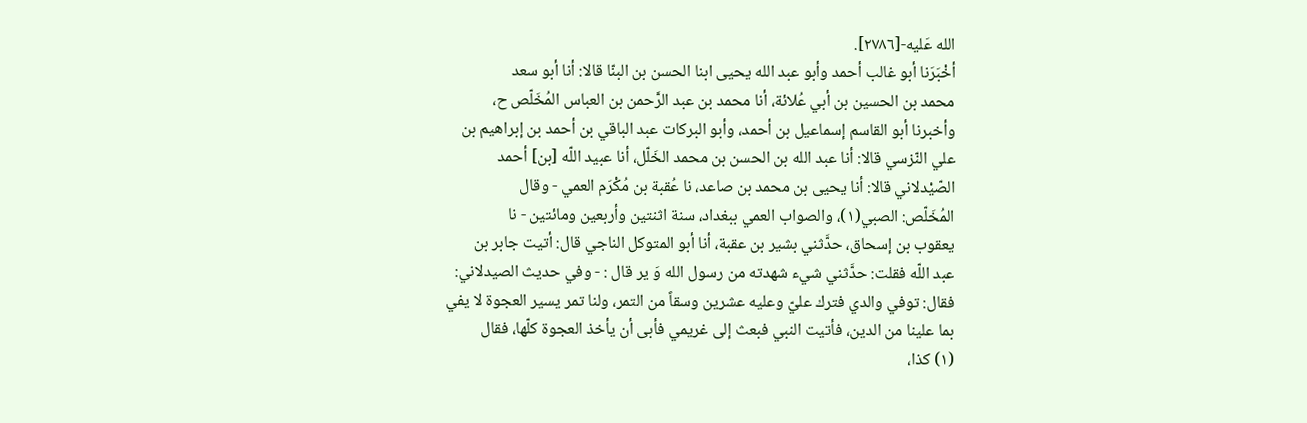الله عَليه-[٢٧٨٦].
أخْبَرَنا أبو غالب أحمد وأبو عبد الله يحيى ابنا الحسن بن البنّا قالا: أنا أبو سعد
محمد بن الحسين بن أبي عُلائة، أنا محمد بن عبد الرَّحمن بن العباس المُخَلّص ح،
وأخبرنا أبو القاسم إسماعيل بن أحمد، وأبو البركات عبد الباقي بن أحمد بن إبراهيم بن
علي النّزسي قالا: أنا عبد الله بن الحسن بن محمد الخَلّل، أنا عبيد اللّه [بن] أحمد
الصّيْدلاني قالا: أنا يحيى بن محمد بن صاعد، نا عُقبة بن مُكْرَم العمي - وقال
المُخَلّص: الصبي(١)، والصواب العمي ببغداد، سنة اثنتين وأربعين ومائتين - نا
يعقوب بن إسحاق، حدَّثني بشير بن عقبة، أنا أبو المتوكل الناجي قال: أتيت جابر بن
عبد اللّه فقلت: حدَّثني شيء شهدته من رسول الله وَ ير قال : - وفي حديث الصيدلاني:
فقال: توفي والدي فترك عليّ وعليه عشرين وسقاً من التمر، ولنا تمر يسير العجوة لا يفي
بما علينا من الدين، فأتيت النبي فبعث إلى غريمي فأبى أن يأخذ العجوة كلّها، فقال
(١) كذا،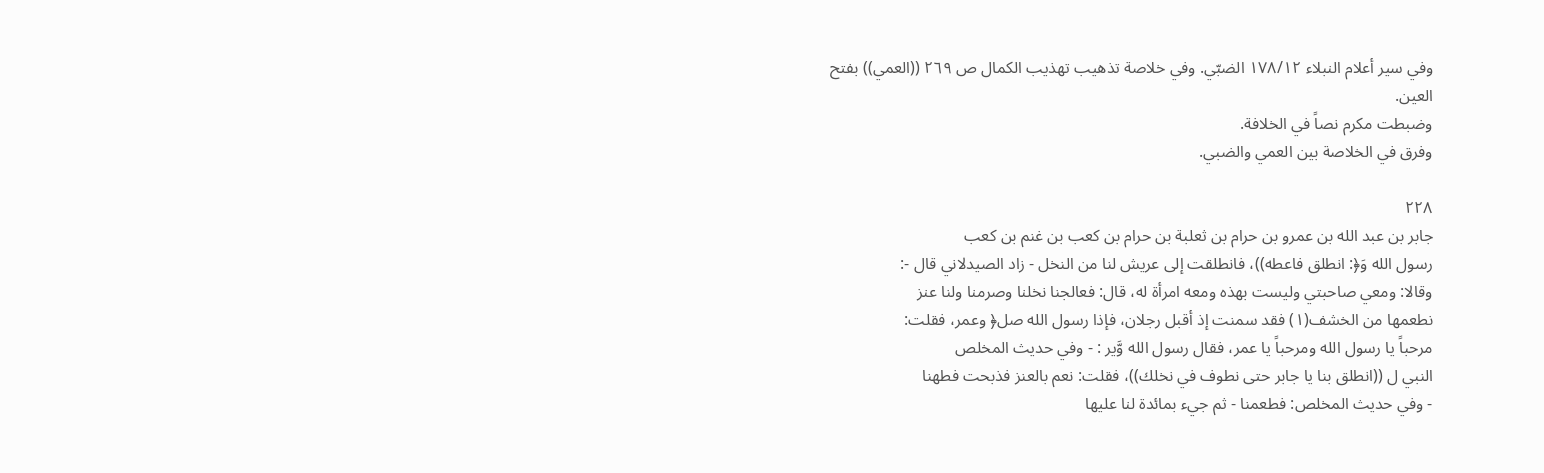وفي سير أعلام النبلاء ١٧٨/١٢ الضبّي. وفي خلاصة تذهيب تهذيب الكمال ص ٢٦٩ ((العمي)) بفتح
العین.
وضبطت مكرم نصاً في الخلافة.
وفرق في الخلاصة بين العمي والضبي.

٢٢٨
جابر بن عبد الله بن عمرو بن حرام بن ثعلبة بن حرام بن کعب بن غنم بن کعب
رسول الله وَ﴿: انطلق فاعطه))، فانطلقت إلى عريش لنا من النخل - زاد الصيدلاني قال -:
وقالا: ومعي صاحبتي وليست بهذه ومعه امرأة له، قال: فعالجنا نخلنا وصرمنا ولنا عنز
نطعمها من الخشف(١) فقد سمنت إذ أقبل رجلان، فإذا رسول الله صل﴿ وعمر، فقلت:
مرحباً يا رسول الله ومرحباً يا عمر، فقال رسول الله وَّير : - وفي حديث المخلص
النبي ل ((انطلق بنا يا جابر حتى نطوف في نخلك))، فقلت: نعم بالعنز فذبحت فطهنا
- وفي حديث المخلص: فطعمنا - ثم جيء بمائدة لنا عليها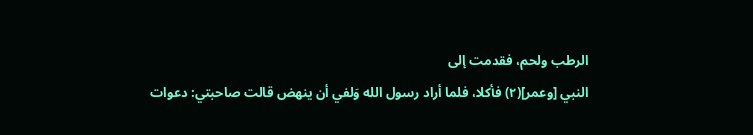الرطب ولحم، فقدمت إلى
النبي [وعمر](٢) فأكلا، فلما أراد رسول الله وَلفي أن ينهض قالت صاحبتي: دعوات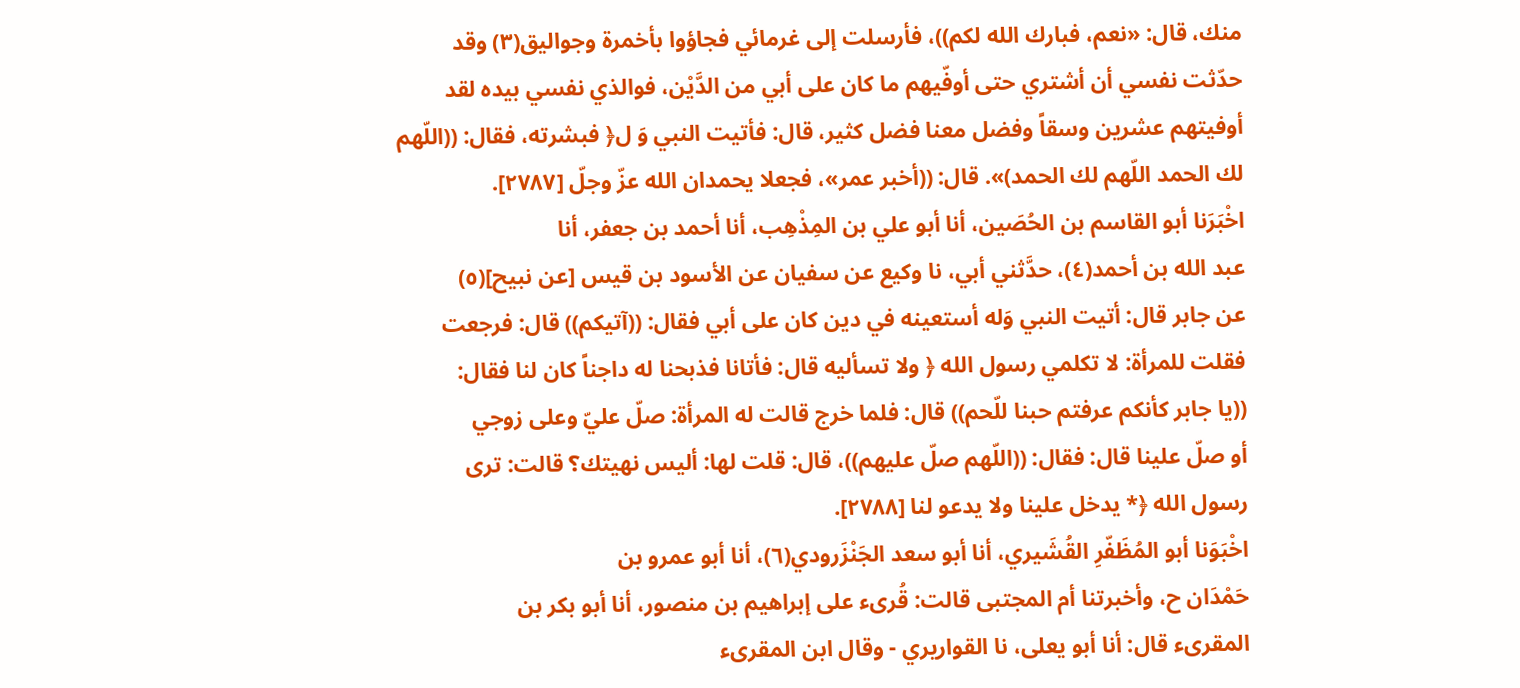منك، قال: «نعم، فبارك الله لكم))، فأرسلت إلى غرمائي فجاؤوا بأخمرة وجوالیق(٣) وقد
حدّثت نفسي أن أشتري حتى أوفّيهم ما كان على أبي من الدَّيْن، فوالذي نفسي بيده لقد
أوفيتهم عشرين وسقاً وفضل معنا فضل كثير، قال: فأتيت النبي وَ ل﴿ فبشرته، فقال: ((اللّهم
لك الحمد اللّهم لك الحمد)». قال: ((أخبر عمر»، فجعلا يحمدان الله عزّ وجلّ [٢٧٨٧].
اخْبَرَنا أبو القاسم بن الحُصَين، أنا أبو علي بن المِذْهِب، أنا أحمد بن جعفر، أنا
عبد الله بن أحمد(٤)، حدَّثني أبي، نا وكيع عن سفيان عن الأسود بن قيس [عن نبيح](٥)
عن جابر قال: أتيت النبي وَله أستعينه في دين كان على أبي فقال: ((آتيكم)) قال: فرجعت
فقلت للمرأة: لا تكلمي رسول الله ﴿ ولا تسأليه قال: فأتانا فذبحنا له داجناً كان لنا فقال:
((يا جابر كأنكم عرفتم حبنا للّحم)) قال: فلما خرج قالت له المرأة: صلّ عليّ وعلى زوجي
أو صلّ علينا قال: فقال: ((اللّهم صلّ عليهم))، قال: قلت لها: أليس نهيتك؟ قالت: ترى
رسول الله ﴿* يدخل علينا ولا يدعو لنا [٢٧٨٨].
اخْبَوَنا أبو المُظَفّرِ القُشَيري، أنا أبو سعد الجَنْزَرودي(٦)، أنا أبو عمرو بن
حَمْدَان ح، وأخبرتنا أم المجتبى قالت: قُرىء على إبراهيم بن منصور، أنا أبو بكر بن
المقرىء قال: أنا أبو يعلى، نا القواريري - وقال ابن المقرىء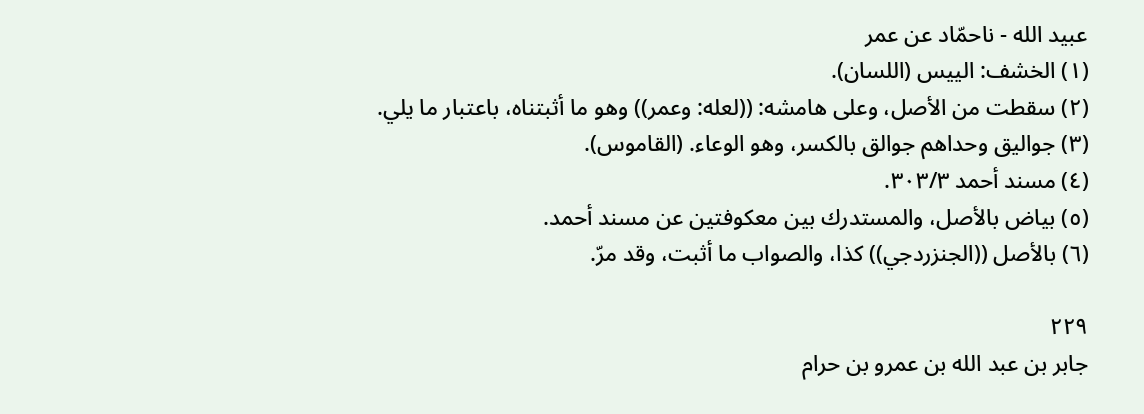عبيد الله - ناحمّاد عن عمر
(١) الخشف: الييس (اللسان).
(٢) سقطت من الأصل، وعلى هامشه: ((لعله: وعمر)) وهو ما أثبتناه، باعتبار ما يلي.
(٣) جواليق وحداهم جوالق بالكسر، وهو الوعاء. (القاموس).
(٤) مسند أحمد ٣٠٣/٣.
(٥) بياض بالأصل، والمستدرك بين معكوفتين عن مسند أحمد.
(٦) بالأصل ((الجنزردجي)) كذا، والصواب ما أثبت، وقد مرّ.

٢٢٩
جابر بن عبد الله بن عمرو بن حرام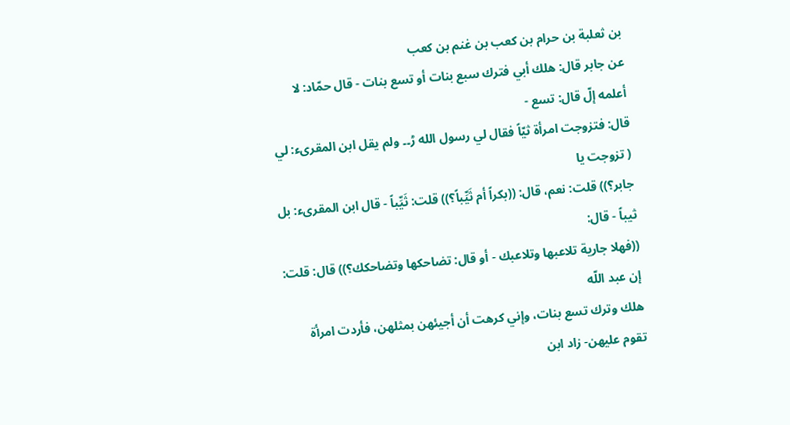بن ثعلبة بن حرام بن كعب بن غنم بن كعب
عن جابر قال: هلك أبي فترك سبع بنات أو تسع بنات - قال حمّاد: لا أعلمه إلّ قال: تسع -
قال: فتزوجت امرأة ثیّاً فقال لي رسول الله ڑ۔۔ ولم يقل ابن المقرىء: لي ( تزوجت یا
جابر؟)) قلت: نعم، قال: ((بكراً أم ثَيِّباً؟)) قلت: ثَيِّباً - قال ابن المقرىء: بل ثيباً - قال:
((فهلا جارية تلاعبها وتلاعبك - أو قال: تضاحكها وتضاحكك؟)) قال: قلت: إن عبد اللّه
هلك وترك تسع بنات، وإني کرهت أن أجیئهن بمثلهن، فأردت امرأة تقوم علیھن- زاد ابن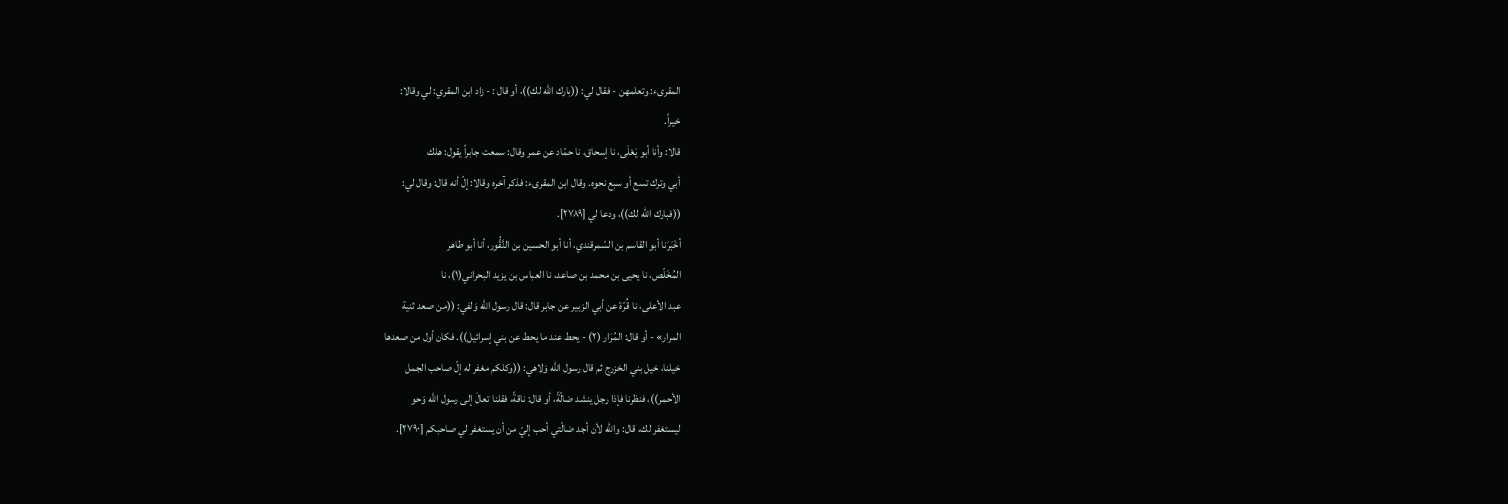المقرىء: وتعلمهن - فقال لي: ((بارك الله لك))، أو قال : - زاد ابن المقري: لي وقالا:
خيراً.
قالا: وأنا أبو يَعْلَى، نا إسحاق، نا حمّاد عن عمر وقال: سمعت جابراً يقول: هلك
أبي وترك تسع أو سبع نحوه. وقال ابن المقرىء: فذكر آخره وقالا: إلّ أنه قال: وقال لي:
((فبارك الله لك))، ودعا لي [٢٧٨٩].
أخْبَرَنا أبو القاسم بن السّمرقندي، أنا أبو الحسين بن النَّقُّور، أنا أبو طاهر
المُخَلّص، نا يحيى بن محمد بن صاعد، نا العباس بن يزيد البحراني(١)، نا
عبد الأعلى، نا قُرّة عن أبي الزبير عن جابر قال: قال رسول الله وَلفي: ((من صعد ثنية
المرار» - أو قال: المُرَار (٢) - يحط عند ما يحط عن بني إسرائيل)). فكان أول من صعدها
خيلنا، خيل بني الخزرج ثم قال رسول الله وَلاهي: ((وكلكم مغفر له إلّ صاحب الجمل
الأحمر))، فنظرنا فإذا رجل ينشد ضالّةً، أو قال: ناقةً، فقلنا تعالَ إلى رسول الله وَحو
ليستغفر لك، قال: والله لأن أجد ضالّتي أحب إليّ من أن يستغفر لي صاحبكم [٢٧٩٠].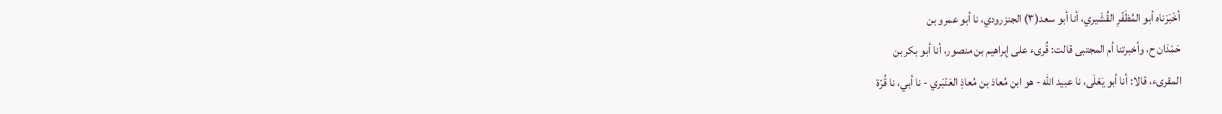أخْبَرَناه أبو المُظَفّرِ القُشَيري، أنا أبو سعد(٣) الجنزرودي، نا أبو عمرو بن
حَمْدَان ح، وأخبرتنا أم المجتبى قالت: قُرىء على إبراهيم بن منصور، أنا أبو بكر بن
المقرىء، قالا: أنا أبو يَعْلَى، نا عبيد اللّه - هو ابن مُعاذ بن مُعاذِ العَنْبَري - نا أبي، نا قُرّة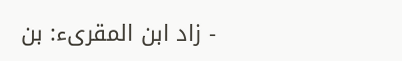- زاد ابن المقرىء: بن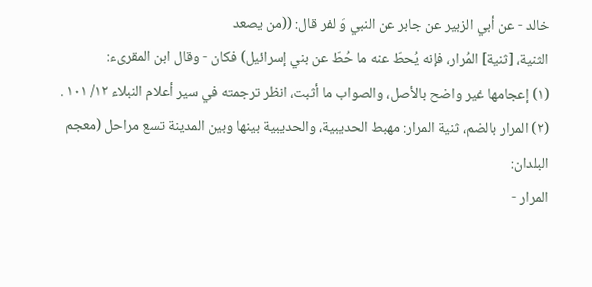خالد - عن أبي الزبير عن جابر عن النبي وَ لفر قال: ((من يصعد
الثنية، [ثنية] المُرار، فإنه يُحطّ عنه ما حُطّ عن بني إسرائيل) فكان - وقال ابن المقرىء:
(١) إعجامها غير واضح بالأصل، والصواب ما أثبت، انظر ترجمته في سير أعلام النبلاء ١٢/ ١٠١ .
(٢) المرار بالضم، ثنية المرار: مهبط الحديبية، والحديبية بينها وبين المدينة تسع مراحل (معجم البلدان:
المرار -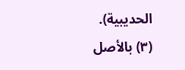الحديبية).
(٣) بالأصل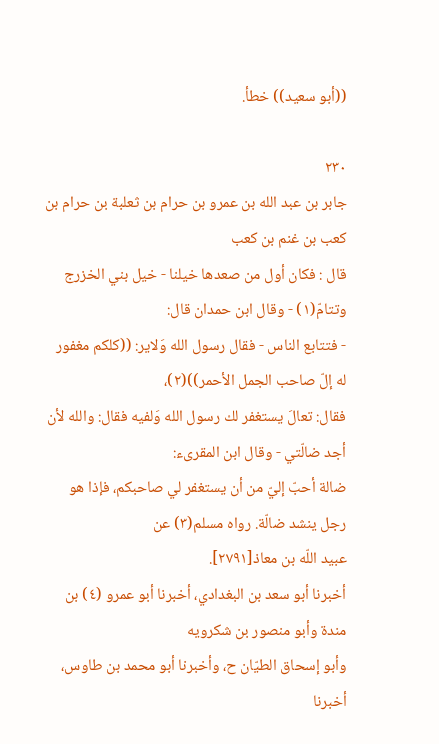((أبو سعيد)) خطأ.

٢٣٠
جابر بن عبد الله بن عمرو بن حرام بن ثعلبة بن حرام بن كعب بن غنم بن كعب
قال : فكان أول من صعدها خيلنا - خيل بني الخزرج وتتامّ(١) - وقال ابن حمدان قال:
- فتتابع الناس - فقال رسول الله وَلاير: ((كلكم مغفور له إلّ صاحب الجمل الأحمر))(٢)،
فقال: تعالَ يستغفر لك رسول الله وَلفيه فقال: والله لأن أجد ضالّتي - وقال ابن المقرىء:
ضالة أحبّ إليّ من أن يستغفر لي صاحبكم، فإذا هو رجل ينشد ضالّة. رواه مسلم(٣) عن
عبيد اللّه بن معاذ[٢٧٩١].
أخبرنا أبو سعد بن البغدادي، أخبرنا أبو عمرو (٤) بن مندة وأبو منصور بن شكرويه
وأبو إسحاق الطيّان ح، وأخبرنا أبو محمد بن طاوس، أخبرنا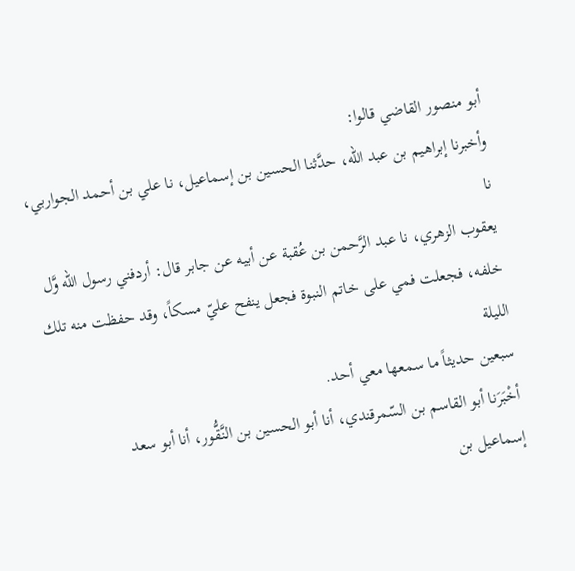أبو منصور القاضي قالوا:
وأخبرنا إبراهيم بن عبد اللّه، حدَّثنا الحسين بن إسماعيل، نا علي بن أحمد الجواربي، نا
يعقوب الزهري، نا عبد الرَّحمن بن عُقبة عن أبيه عن جابر قال: أردفني رسول الله وَّل
خلفه، فجعلت فمي على خاتم النبوة فجعل ينفح عليّ مسكاً، وقد حفظت منه تلك الليلة
سبعين حديثاً ما سمعها معي أحد.
أخْبَرَنا أبو القاسم بن السّمرقندي، أنا أبو الحسين بن النَّقُّور، أنا أبو سعد
إسماعيل بن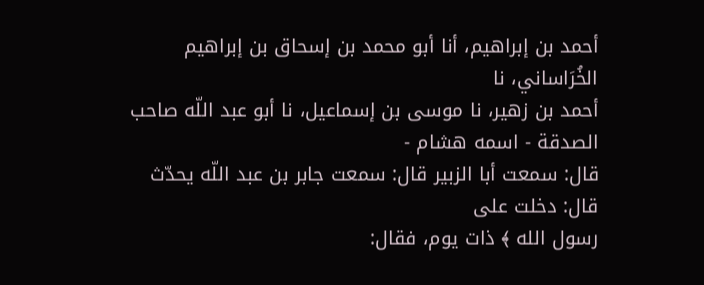أحمد بن إبراهيم، أنا أبو محمد بن إسحاق بن إبراهيم الخُرَاساني، نا
أحمد بن زهير، نا موسى بن إسماعيل، نا أبو عبد اللّه صاحب الصدقة - اسمه هشام -
قال: سمعت أبا الزبير قال: سمعت جابر بن عبد اللّه يحدّث قال: دخلت على
رسول الله ﴾ ذات يوم، فقال: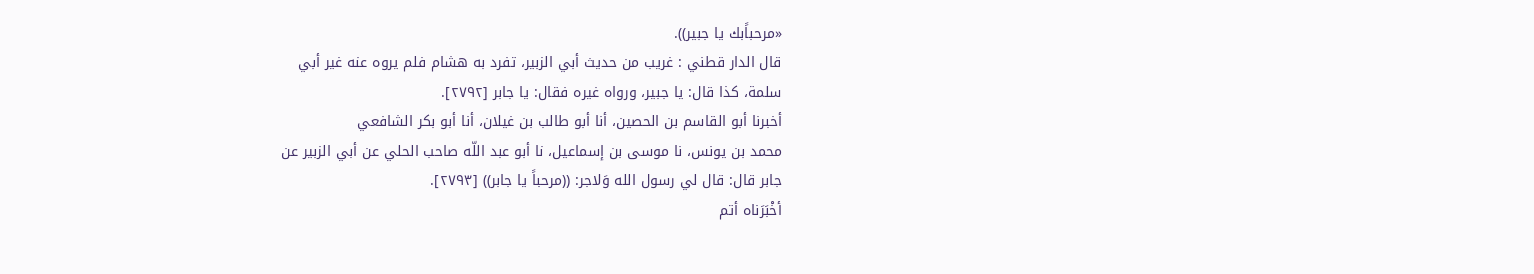«مرحباًبك یا جبير)).
قال الدار قطني : غریب من حديث أبي الزبير، تفرد به هشام فلم يروه عنه غير أبي
سلمة، كذا قال: يا جبير، ورواه غيره فقال: يا جابر [٢٧٩٢].
أخبرنا أبو القاسم بن الحصين، أنا أبو طالب بن غيلان، أنا أبو بكر الشافعي
محمد بن يونس، نا موسى بن إسماعيل، نا أبو عبد اللّه صاحب الحلي عن أبي الزبير عن
جابر قال: قال لي رسول الله وَلاجر: ((مرحباً يا جابر)) [٢٧٩٣].
أخْبَرَناه أتم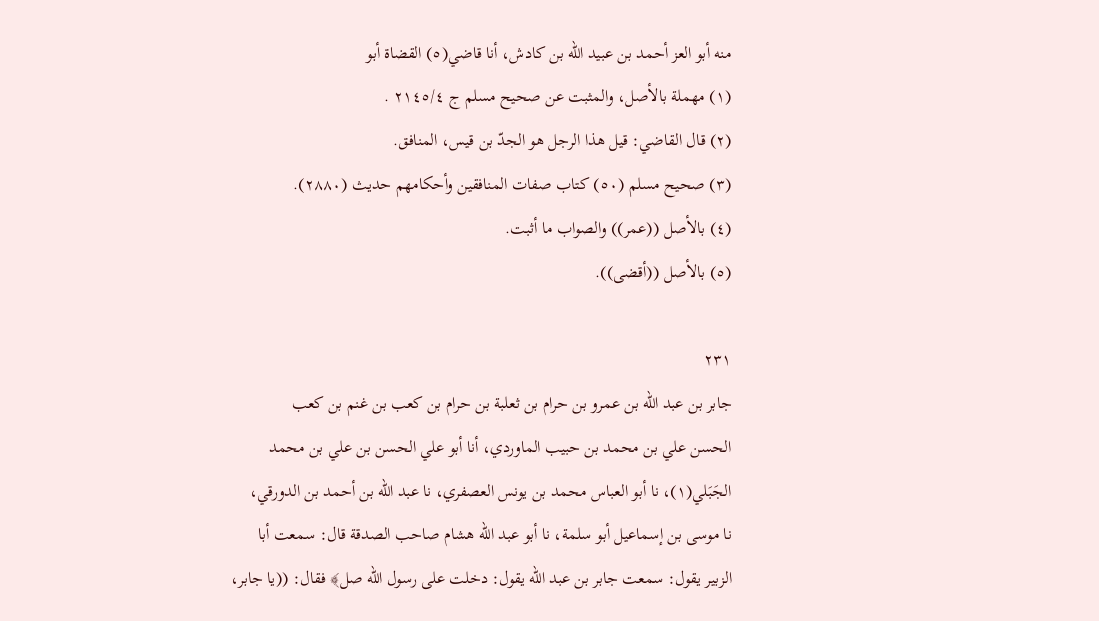منه أبو العز أحمد بن عبيد اللّه بن كادش، أنا قاضي(٥) القضاة أبو
(١) مهملة بالأصل، والمثبت عن صحيح مسلم ج ٢١٤٥/٤ .
(٢) قال القاضي: قيل هذا الرجل هو الجدّ بن قيس، المنافق.
(٣) صحيح مسلم (٥٠) كتاب صفات المنافقين وأحكامهم حديث (٢٨٨٠).
(٤) بالأصل ((عمر)) والصواب ما أثبت.
(٥) بالأصل ((أقضى)).

٢٣١
جابر بن عبد الله بن عمرو بن حرام بن ثعلبة بن حرام بن کعب بن غنم بن کعب
الحسن علي بن محمد بن حبيب الماوردي، أنا أبو علي الحسن بن علي بن محمد
الجَبَلي(١)، نا أبو العباس محمد بن يونس العصفري، نا عبد الله بن أحمد بن الدورقي،
نا موسى بن إسماعيل أبو سلمة، نا أبو عبد اللّه هشام صاحب الصدقة قال: سمعت أبا
الزبير يقول: سمعت جابر بن عبد الله يقول: دخلت على رسول الله صل﴾ فقال: ((يا جابر،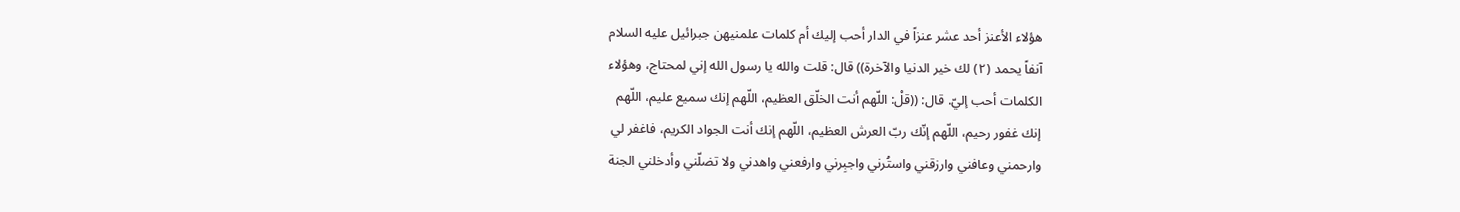هؤلاء الأعنز أحد عشر عنزاً في الدار أحب إليك أم كلمات علمنيهن جبرائيل عليه السلام
آنفاً يحمد (٢) لك خير الدنيا والآخرة)) قال: قلت والله يا رسول الله إني لمحتاج، وهؤلاء
الكلمات أحب إليّ. قال: ((قلْ: اللّهم أنت الخلّق العظيم، اللّهم إنك سميع عليم، اللّهم
إنك غفور رحيم، اللّهم إنّك ربّ العرش العظيم، اللّهم إنك أنت الجواد الكريم، فاغفر لي
وارحمني وعافني وارزقني واستُرني واجبِرني وارفعني واهدني ولا تضلّني وأدخلني الجنة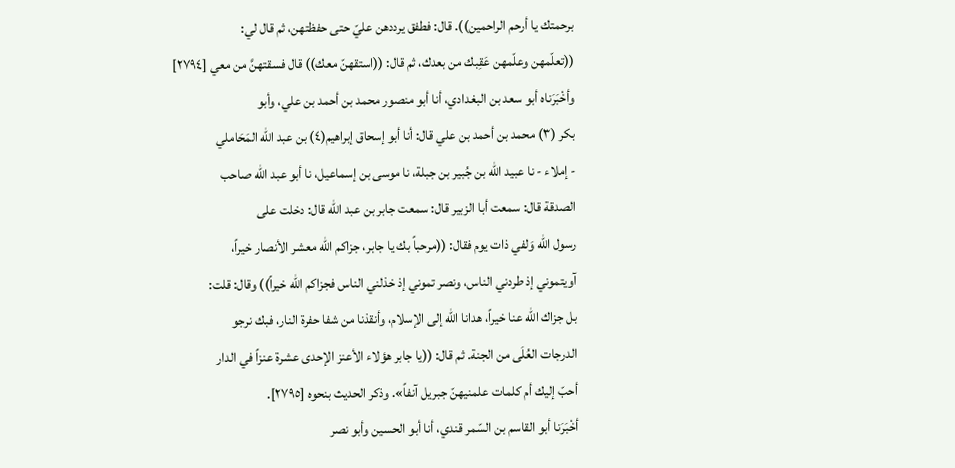برحمتك يا أرحم الراحمين)). قال: فطفق يرددهن عليّ حتى حفظتهن، ثم قال لي:
((تعلّمهن وعلّمهن عَقِبك من بعدك، ثم قال: ((استقهنّ معك)) قال فسقتهنَّ من معي [٢٧٩٤]
وأخْبَرَناه أبو سعد بن البغدادي، أنا أبو منصور محمد بن أحمد بن علي، وأبو
بكر (٣) محمد بن أحمد بن علي قال: أنا أبو إسحاق إبراهيم(٤) بن عبد اللّه المَحَاملي
- إملاء - نا عبيد الله بن جُبیر بن جبلة، نا موسی بن إسماعيل، نا أبو عبد الله صاحب
الصدقة قال: سمعت أبا الزبير قال: سمعت جابر بن عبد اللّه قال: دخلت على
رسول الله وَلفي ذات يوم فقال: ((مرحباً بك يا جابر، جزاكم الله معشر الأنصار خيراً،
آويتموني إذ طردني الناس، ونصر تموني إذ خذلني الناس فجزاكم الله خيراً)) وقال: قلت:
بل جزاك الله عنا خيراً، هدانا الله إلى الإسلام، وأنقذنا من شفا حفرة النار، فبك نرجو
الدرجات العُلَى من الجنة. ثم قال: ((يا جابر هؤلاء الأعنز الإحدى عشرة عنزاً في الدار
أحبّ إليك أم كلمات علمنيهنّ جبريل آنفاً». وذكر الحديث بنحوه [٢٧٩٥].
أخْبَرَنا أبو القاسم بن السّمر قندي، أنا أبو الحسين وأبو نصر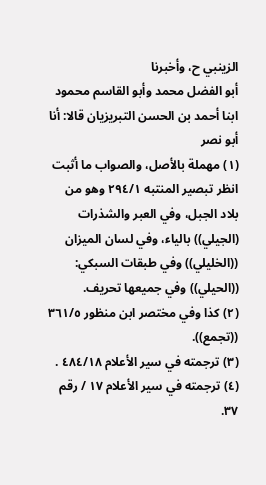الزينبي ح، وأخبرنا
أبو الفضل محمد وأبو القاسم محمود ابنا أحمد بن الحسن التبريزيان قالا: أنا أبو نصر
(١) مهملة بالأصل، والصواب ما أثبت انظر تبصير المنتبه ٢٩٤/١ وهو من بلاد الجبل، وفي العبر والشذرات
(الجيلي)) بالياء، وفي لسان الميزان ((الخليلي)) وفي طبقات السبكي: ((الحيلي)) وفي جميعها تحريف.
(٢) كذا وفي مختصر ابن منظور ٣٦١/٥ ((تجمع)).
(٣) ترجمته في سير الأعلام ٤٨٤/١٨ .
(٤) ترجمته في سير الأعلام ١٧ / رقم ٣٧.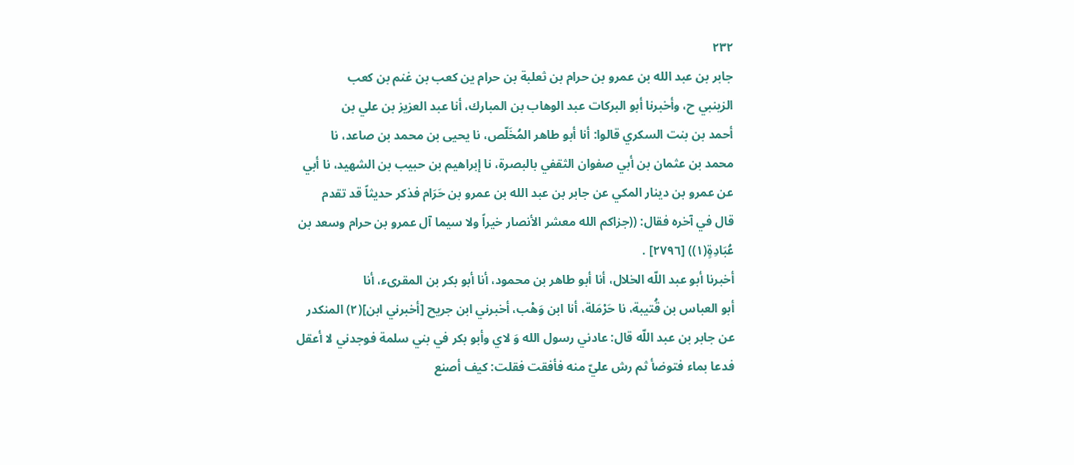٢٣٢
جابر بن عبد الله بن عمرو بن حرام بن ثعلبة بن حرام ین کعب بن غنم بن کعب
الزينبي ح، وأخبرنا أبو البركات عبد الوهاب بن المبارك، أنا عبد العزيز بن علي بن
أحمد بن بنت السكري قالوا: أنا أبو طاهر المُخَلّص، نا يحيى بن محمد بن صاعد، نا
محمد بن عثمان بن أبي صفوان الثقفي بالبصرة، نا إبراهيم بن حبيب بن الشهيد، نا أبي
عن عمرو بن دينار المكي عن جابر بن عبد الله بن عمرو بن حَرَام فذكر حديثاً قد تقدم
قال في آخره فقال: ((جزاكم الله معشر الأنصار خيراً ولا سيما آل عمرو بن حرام وسعد بن
عُبَادِةٍ(١)) [٢٧٩٦] .
أخبرنا أبو عبد اللّه الخلال، أنا أبو طاهر بن محمود، أنا أبو بكر بن المقرىء، أنا
أبو العباس بن قُتيبة، نا حَرْمَلة، أنا ابن وَهْب، أخبرني ابن جريح [أخبرني ابن](٢) المنكدر
عن جابر بن عبد اللّه قال: عادني رسول الله وَ لاي وأبو بكر في بني سلمة فوجدني لا أعقل
فدعا بماء فتوضأ ثم رش عليّ منه فأفقت فقلت: كيف أصنع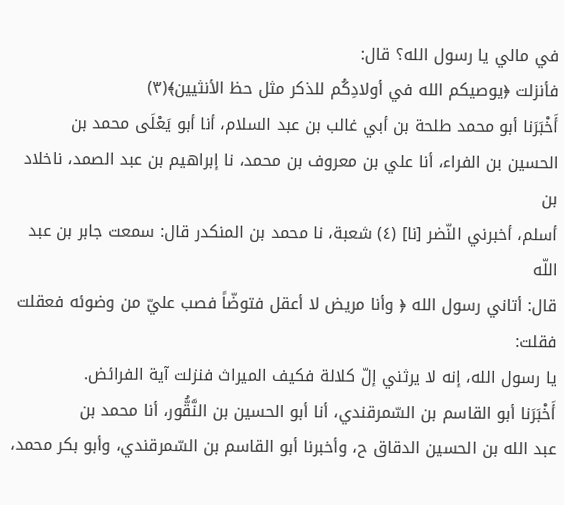في مالي يا رسول الله؟ قال:
فأنزلت ﴿يوصيكم الله في أولادِكُم للذكر مثل حظ الأنثيين﴾(٣)
أَخْبَرَنا أبو محمد طلحة بن أبي غالب بن عبد السلام، أنا أبو يَعْلَى محمد بن
الحسين بن الفراء، أنا علي بن معروف بن محمد، نا إبراهيم بن عبد الصمد، ناخلاد بن
أسلم، أخبرني النّضر [نا] (٤) شعبة، نا محمد بن المنكدر قال: سمعت جابر بن عبد اللّه
قال: أتاني رسول الله ﴿ وأنا مريض لا أعقل فتوضّاً فصب عليّ من وضوئه فعقلت فقلت:
يا رسول الله، إنه لا يرثني إلّ كلالة فكيف الميراث فنزلت آية الفرائض.
أَخْبَرَنا أبو القاسم بن السّمرقندي، أنا أبو الحسين بن النَّقُّور، أنا محمد بن
عبد الله بن الحسين الدقاق ح، وأخبرنا أبو القاسم بن السّمرقندي، وأبو بكر محمد،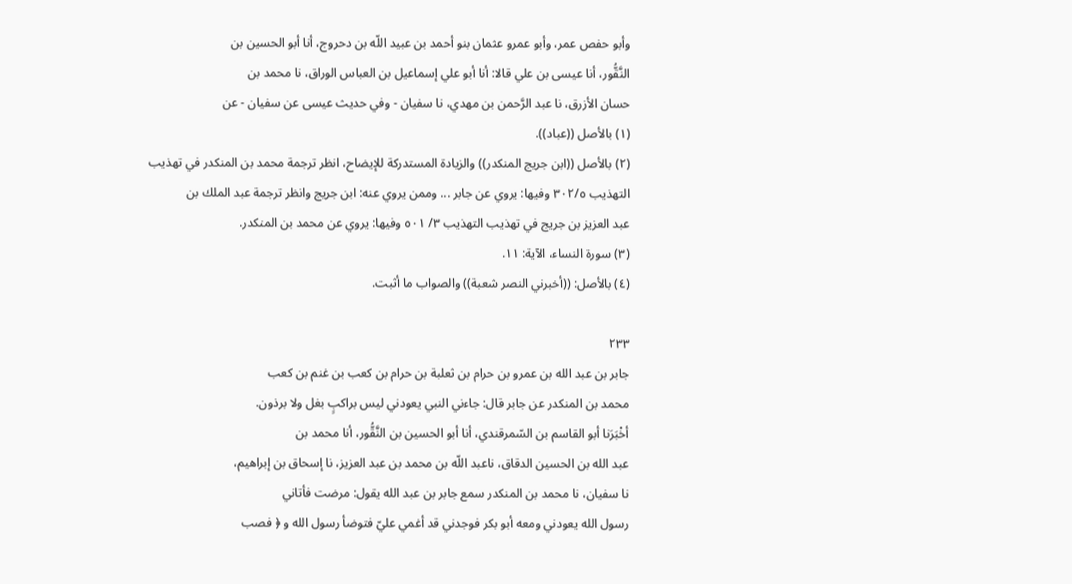وأبو حفص عمر، وأبو عمرو عثمان بنو أحمد بن عبيد اللّه بن دحروج، أنا أبو الحسين بن
النَّقُّور، أنا عيسى بن علي قالا: أنا أبو علي إسماعيل بن العباس الوراق، نا محمد بن
حسان الأزرق، نا عبد الرَّحمن بن مهدي، نا سفيان - وفي حديث عيسى عن سفيان - عن
(١) بالأصل ((عباد)).
(٢) بالأصل ((ابن جريج المنكدر)) والزيادة المستدركة للإيضاح، انظر ترجمة محمد بن المنكدر في تهذيب
التهذيب ٣٠٢/٥ وفيها: يروي عن جابر ... وممن يروي عنه: ابن جريج وانظر ترجمة عبد الملك بن
عبد العزيز بن جريج في تهذيب التهذيب ٣/ ٥٠١ وفيها: يروي عن محمد بن المنكدر.
(٣) سورة النساء، الآية: ١١.
(٤) بالأصل: ((أخبرني النصر شعبة)) والصواب ما أثبت.

٢٣٣
جابر بن عبد الله بن عمرو بن حرام بن ثعلبة بن حرام بن کعب بن غنم بن کعب
محمد بن المنكدر عن جابر قال: جاءني النبي يعودني ليس براكبٍ بغل ولا برذون.
أخْبَرَنا أبو القاسم بن السّمرقندي، أنا أبو الحسين بن النَّقُّور، أنا محمد بن
عبد الله بن الحسين الدقاق، ناعبد اللّه بن محمد بن عبد العزيز، نا إسحاق بن إبراهيم،
نا سفيان، نا محمد بن المنكدر سمع جابر بن عبد الله يقول: مرضت فأتاني
رسول الله يعودني ومعه أبو بكر فوجدني قد أغمي عليّ فتوضأ رسول الله و ﴿ فصب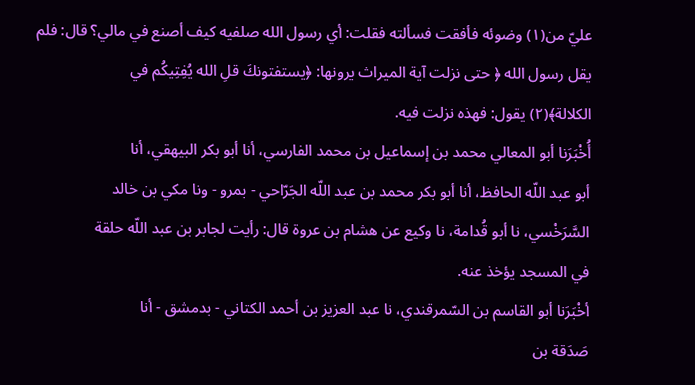عليّ من(١) وضوئه فأفقت فسألته فقلت: أي رسول الله صلفيه كيف أصنع في مالي؟ قال: فلم
يقل رسول الله ﴿ حتى نزلت آية الميراث يرونها: ﴿يستفتونكَ قلِ الله يُفِتِيكُم في
الكلالة﴾(٢) یقول: فهذه نزلت فيه.
أُخْبَرَنا أبو المعالي محمد بن إسماعيل بن محمد الفارسي، أنا أبو بكر البيهقي، أنا
أبو عبد اللّه الحافظ، أنا أبو بكر محمد بن عبد اللّه الجَرّاحي - بمرو - ونا مكي بن خالد
السَّرَخْسي، نا أبو قُدامة، نا وكيع عن هشام بن عروة قال: رأيت لجابر بن عبد اللّه حلقة
في المسجد یؤخذ عنه.
أخْبَرَنا أبو القاسم بن السّمرقندي، نا عبد العزيز بن أحمد الكتاني - بدمشق - أنا
صَدَقة بن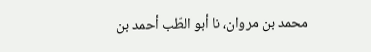محمد بن مروان، نا أبو الطّب أحمد بن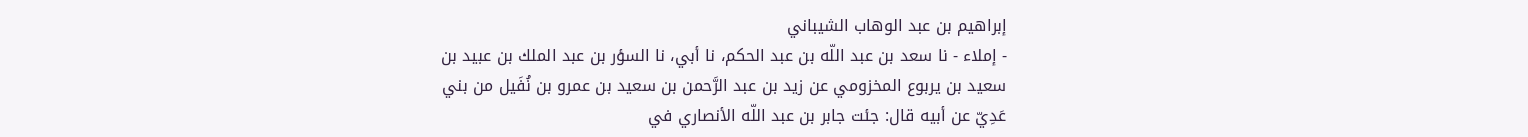إبراهيم بن عبد الوهاب الشيباني
- إملاء - نا سعد بن عبد اللّه بن عبد الحكم، نا أبي، نا السؤر بن عبد الملك بن عبيد بن
سعيد بن يربوع المخزومي عن زيد بن عبد الرَّحمن بن سعيد بن عمرو بن نُفَيل من بني
عَدِيّ عن أبيه قال: جئت جابر بن عبد اللّه الأنصاري في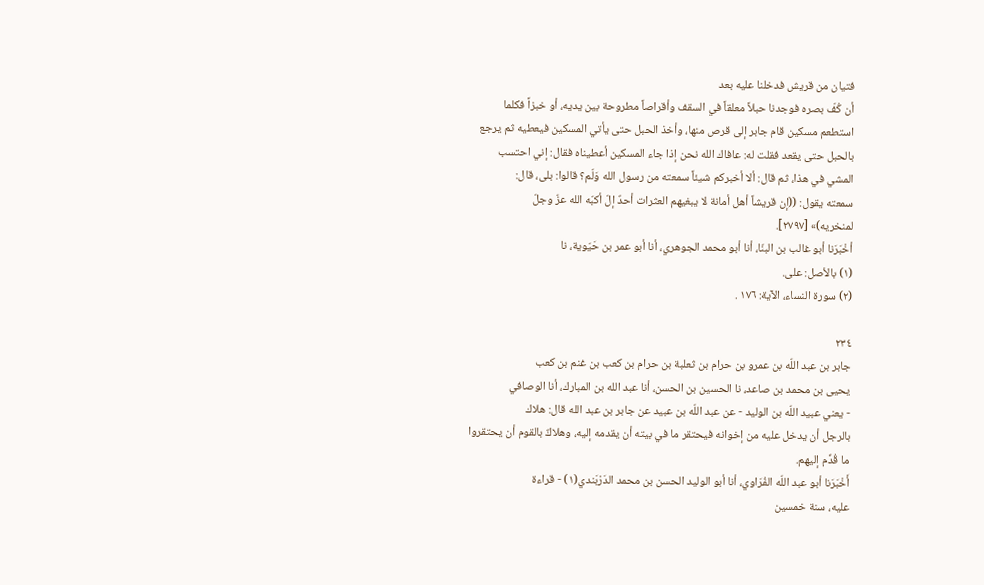فتيان من قريش فدخلنا عليه بعد
أن كُفّ بصره فوجدنا حبلاً معلقاً في السقف وأقراصاً مطروحة بين يديه، أو خبزاً فكلما
استطعم مسكين قام جابر إلى قرص منها، وأخذ الحبل حتى يأتي المسكين فيعطيه ثم يرجع
بالحبل حتى يقعد فقلت له: عافاك الله نحن إذا جاء المسكين أعطيناه فقال: إني احتسب
المشي في هذا، ثم قال: ألا أخبركم شيئاً سمعته من رسول الله وَلّم؟ قالوا: بلى، قال:
سمعته يقول: ((إن قريشاً أهل أمانة لا يبغيهم العثرات أحدٌ إلّ أكبّه الله عزّ وجلّ
لمنخريه)» [٢٧٩٧].
أخْبَرَنا أبو غالب بن البنّا، أنا أبو محمد الجوهري، أنا أبو عمر بن حَيّوية، نا
(١) بالأصل: على.
(٢) سورة النساء، الآية: ١٧٦ .

٢٣٤
جابر بن عبد اللّه بن عمرو بن حرام بن ثعلبة بن حرام بن كعب بن غنم بن كعب
يحيى بن محمد بن صاعد، نا الحسين بن الحسن، أنا عبد الله بن المبارك، أنا الوصافي
- يعني عبيد اللّه بن الوليد - عن عبد اللّه بن عبيد عن جابر بن عبد الله قال: هلاك
بالرجل أن يدخل عليه من إخوانه فيحتقر ما في بيته أن يقدمه إليه، وهلاكٌ بالقوم أن يحتقروا
ما قُدِّم إليهم.
أَخْبَرَنا أبو عبد اللّه الفُرَاوي، أنا أبو الوليد الحسن بن محمد الدَرْبَندي(١) - قراءة
عليه، سنة خمسين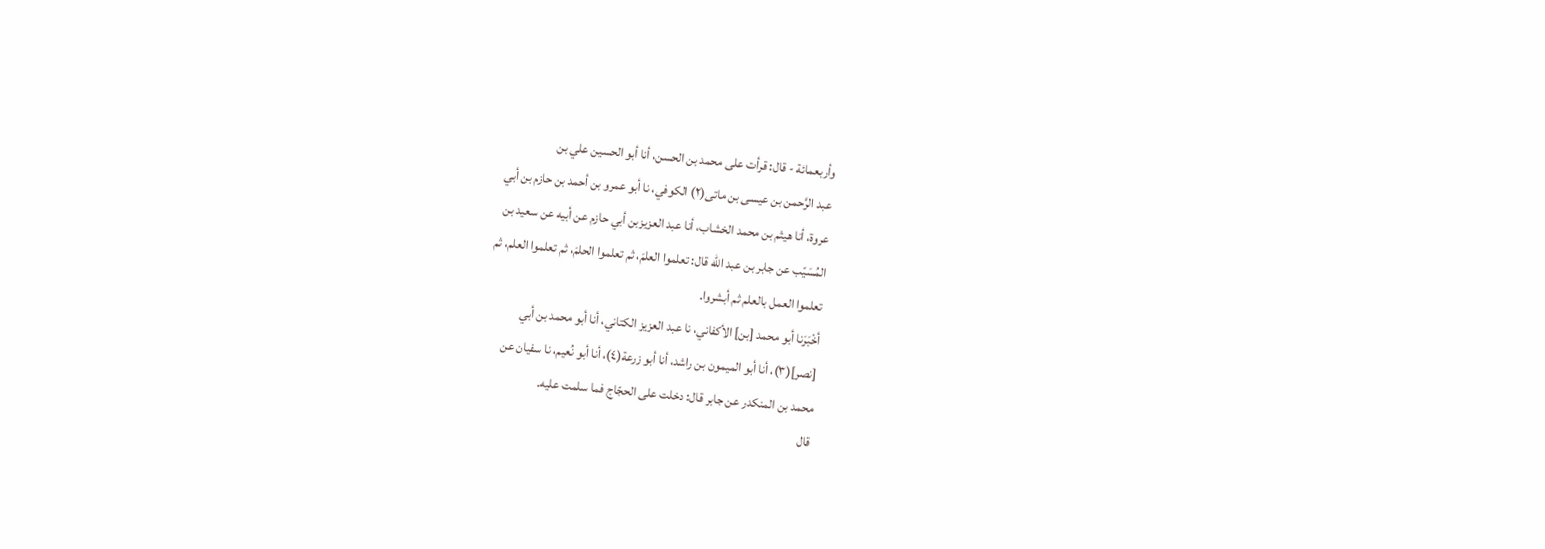وأربعمائة - قال: قرأت على محمد بن الحسن، أنا أبو الحسين علي بن
عبد الرَّحمن بن عيسى بن ماتى(٢) الكوفي، نا أبو عمرو بن أحمد بن حازم بن أبي
عروة، أنا هيثم بن محمد الخشاب، أنا عبد العزيزبن أبي حازم عن أبيه عن سعيد بن
المُسَيّب عن جابر بن عبد الله قال: تعلموا العلمَ، ثم تعلموا الحلمَ، ثم تعلموا العلم، ثم
تعلموا العمل بالعلم ثم أبشروا.
أخْبَرَنا أبو محمد [بن] الأكفاني، نا عبد العزيز الكتاني، أنا أبو محمد بن أبي
[نصر](٣)، أنا أبو الميمون بن راشد، أنا أبو زرعة(٤)، أنا أبو نُعيم، نا سفيان عن
محمد بن المنكدر عن جابر قال: دخلت على الحجّاج فما سلمت عليه.
قال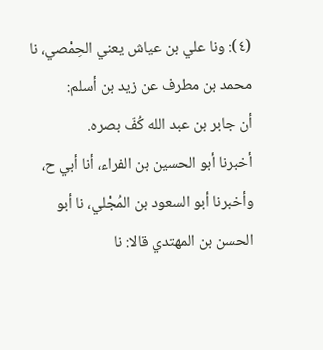(٤): ونا علي بن عياش يعني الحِمْصي، نا محمد بن مطرف عن زيد بن أسلم:
أن جابر بن عبد الله کُفّ بصره.
أخبرنا أبو الحسين بن الفراء، أنا أبي ح، وأخبرنا أبو السعود بن المُجْلي، نا أبو
الحسن بن المهتدي قالا: نا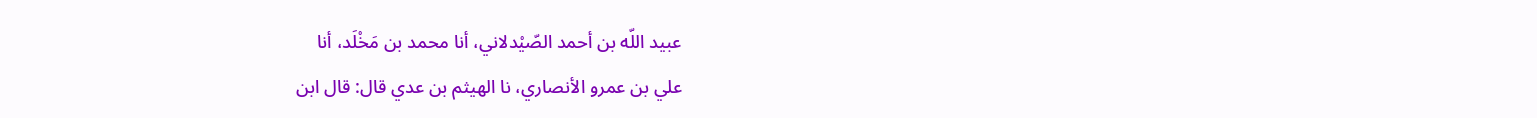عبيد اللّه بن أحمد الصّيْدلاني، أنا محمد بن مَخْلَد، أنا
علي بن عمرو الأنصاري، نا الهيثم بن عدي قال: قال ابن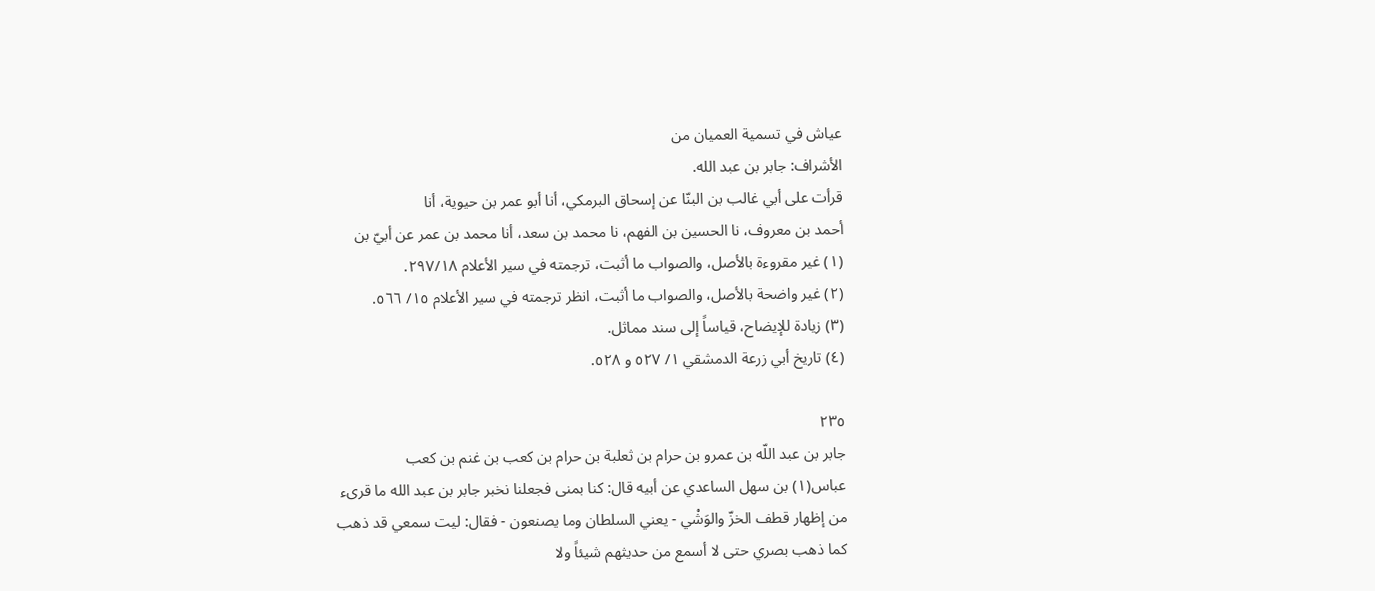عياش في تسمية العميان من
الأشراف: جابر بن عبد الله.
قرأت على أبي غالب بن البنّا عن إسحاق البرمكي، أنا أبو عمر بن حيوية، أنا
أحمد بن معروف، نا الحسين بن الفهم، نا محمد بن سعد، أنا محمد بن عمر عن أبيّ بن
(١) غير مقروءة بالأصل، والصواب ما أثبت، ترجمته في سير الأعلام ٢٩٧/١٨.
(٢) غير واضحة بالأصل، والصواب ما أثبت، انظر ترجمته في سير الأعلام ١٥/ ٥٦٦.
(٣) زيادة للإيضاح، قياساً إلى سند مماثل.
(٤) تاريخ أبي زرعة الدمشقي ١/ ٥٢٧ و ٥٢٨.

٢٣٥
جابر بن عبد اللّه بن عمرو بن حرام بن ثعلبة بن حرام بن كعب بن غنم بن كعب
عباس(١) بن سهل الساعدي عن أبيه قال: كنا بمنى فجعلنا نخبر جابر بن عبد الله ما قرىء
من إظهار قطف الخزّ والوَشْي - يعني السلطان وما يصنعون - فقال: ليت سمعي قد ذهب
كما ذهب بصري حتى لا أسمع من حديثهم شيئاً ولا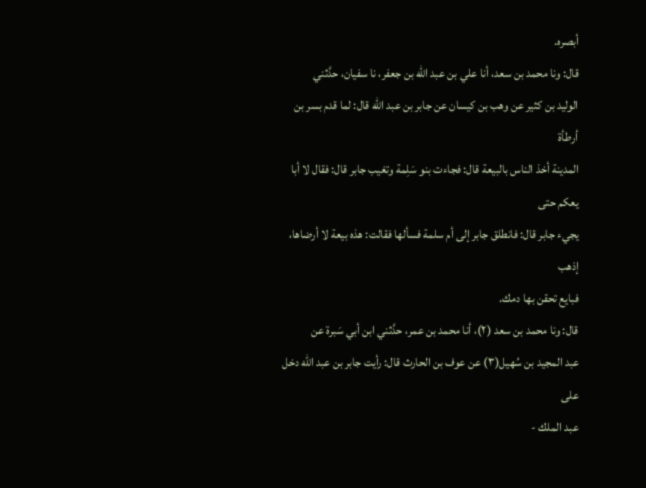أبصره.
قال: ونا محمد بن سعد، أنا علي بن عبد الله بن جعفر، نا سفيان، حدَّثني
الوليد بن كثير عن وهب بن كيسان عن جابر بن عبد اللّه قال: لما قدم بسر بن أرطأة
المدينة أخذ الناس بالبيعة قال: فجاءت بنو سَلِمة وتغيب جابر قال: فقال لا أبا يعكم حتى
يجيء جابر قال: فانطلق جابر إلى أم سلمة فسألها فقالت: هذه بيعة لا أرضاها، إذهب
فبايع تحقن بها دمك.
قال: ونا محمد بن سعد (٢)، أنا محمد بن عمر، حدَّثني ابن أبي سَبرة عن
عبد المجيد بن سُهيل(٣) عن عوف بن الحارث قال: رأيت جابر بن عبد اللّه دخل على
عبد الملك -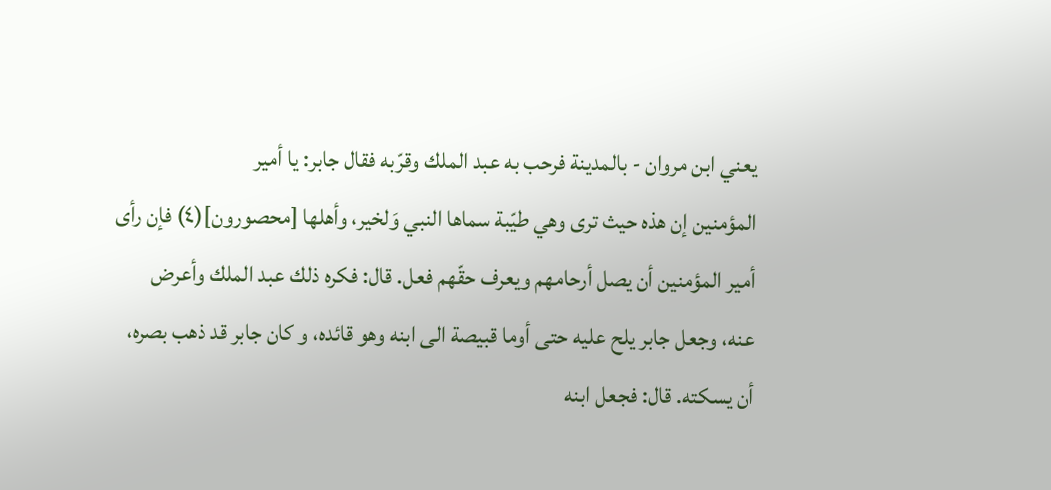يعني ابن مروان - بالمدينة فرحب به عبد الملك وقرّبه فقال جابر: يا أمير
المؤمنين إن هذه حيث ترى وهي طيّبة سماها النبي وَلخير، وأهلها [محصورون](٤) فإن رأى
أمير المؤمنين أن يصل أرحامهم ويعرف حقّهم فعل. قال: فکره ذلك عبد الملك وأعرض
عنه، وجعل جابر یلح علیه حتی أوما قبيصة الی ابنه وهو قائده، و کان جابر قد ذهب بصره،
أن يسكته. قال: فجعل ابنه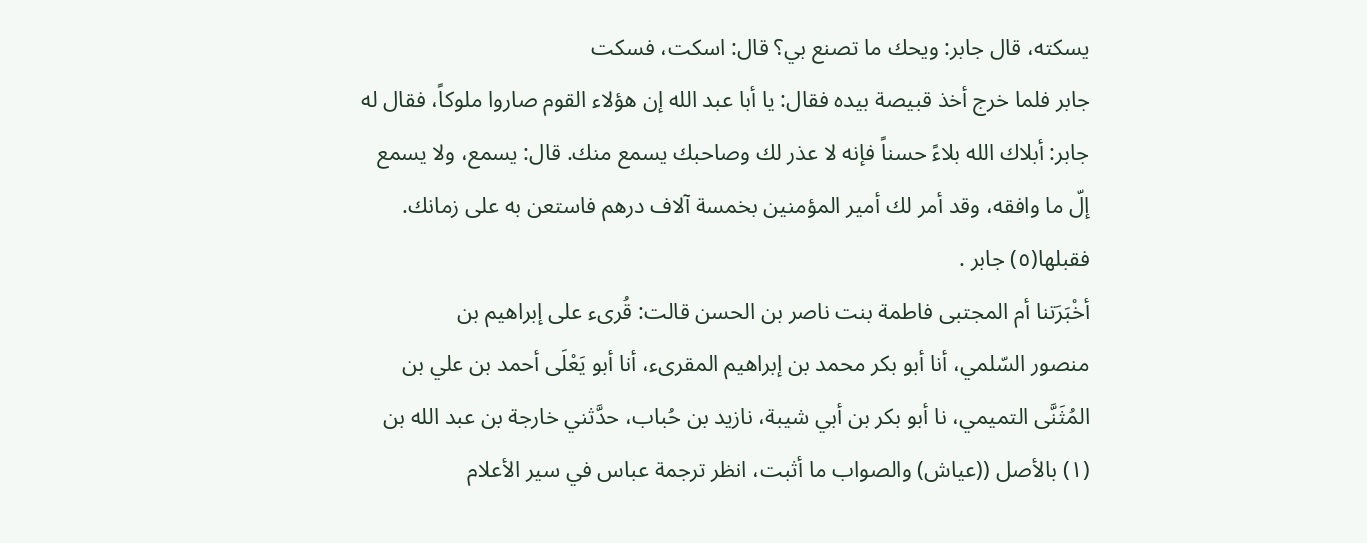يسكته، قال جابر: ويحك ما تصنع بي؟ قال: اسكت، فسكت
جابر فلما خرج أخذ قبيصة بيده فقال: يا أبا عبد الله إن هؤلاء القوم صاروا ملوكاً، فقال له
جابر: أبلاك الله بلاءً حسناً فإنه لا عذر لك وصاحبك يسمع منك. قال: يسمع، ولا يسمع
إلّ ما وافقه، وقد أمر لك أمير المؤمنين بخمسة آلاف درهم فاستعن به على زمانك.
فقبلها(٥) جابر .
أخْبَرَتنا أم المجتبى فاطمة بنت ناصر بن الحسن قالت: قُرىء على إبراهيم بن
منصور السّلمي، أنا أبو بكر محمد بن إبراهيم المقرىء، أنا أبو يَعْلَى أحمد بن علي بن
المُثَنَّى التميمي، نا أبو بكر بن أبي شيبة، نازيد بن حُباب، حدَّثني خارجة بن عبد الله بن
(١) بالأصل ((عياش) والصواب ما أثبت، انظر ترجمة عباس في سير الأعلام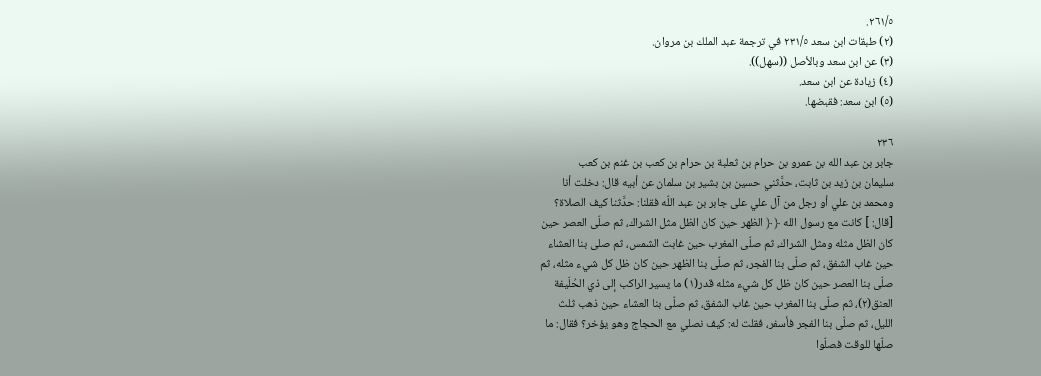٢٦١/٥.
(٢) طبقات ابن سعد ٢٣١/٥ في ترجمة عبد الملك بن مروان.
(٣) عن ابن سعد وبالأصل ((سهل)).
(٤) زيادة عن ابن سعد.
(٥) ابن سعد: فقبضها.

٢٣٦
جابر بن عبد الله بن عمرو بن حرام بن ثعلبة بن حرام بن كعب بن غنم بن كعب
سليمان بن زيد بن ثابت، حدَّثني حسين بن بشير بن سلمان عن أبيه قال: دخلت أنا
ومحمد بن علي أو رجل من آل علي على جابر بن عبد اللّه فقلنا: حدَّثنا كيف الصلاة؟
[قال: ] كانت مع رسول الله ﴿ ﴿ الظهر حين كان الظل مثل الشراك، ثم صلّى العصر حين
كان الظل مثله ومثل الشراك، ثم صلّى المغرب حين غابت الشمس، ثم صلى بنا العشاء
حين غاب الشفق، ثم صلّى بنا الفجر، ثم صلّى بنا الظهر حين كان ظل كل شيء مثله، ثم
صلّى بنا العصر حين كان ظل كل شيء مثله قدر(١) ما يسير الراكب إلى ذي الحُلَيفة
العنق(٢)، ثم صلّى بنا المغرب حين غاب الشفق، ثم صلّى بنا العشاء حين ذهب ثلث
الليل، ثم صلّى بنا الفجر فأسفر، فقلت له: كيف نصلي مع الحجاج وهو يؤخر؟ فقال: ما
صلّها للوقت فصلّوا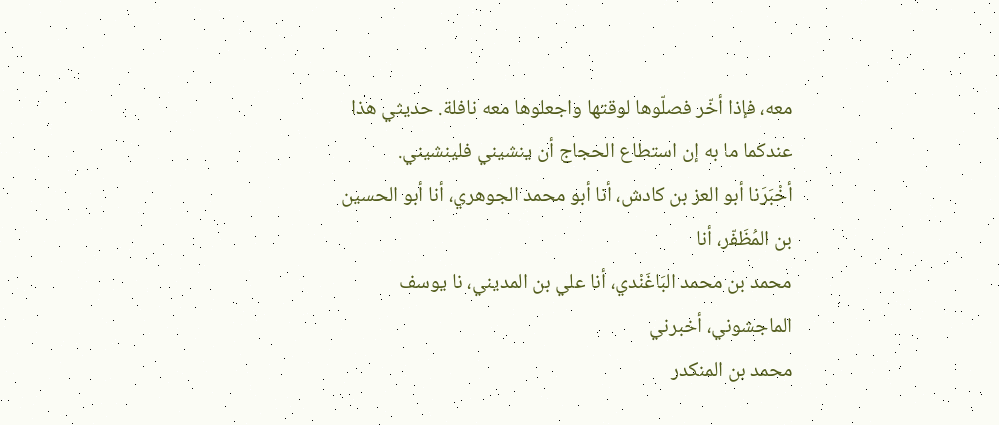معه، فإذا أخّر فصلّوها لوقتها واجعلوها معه نافلة. حديثي هذا
عندکما ما به إن استطاع الحجاج أن ينشيني فلينشيني.
أخْبَرَنا أبو العز بن كادش، أنا أبو محمد الجوهري، أنا أبو الحسين بن المُظَفّر، أنا
محمد بن محمد البَاغَنْدي، أنا علي بن المديني، نا يوسف الماجشوني، أخبرني
محمد بن المنكدر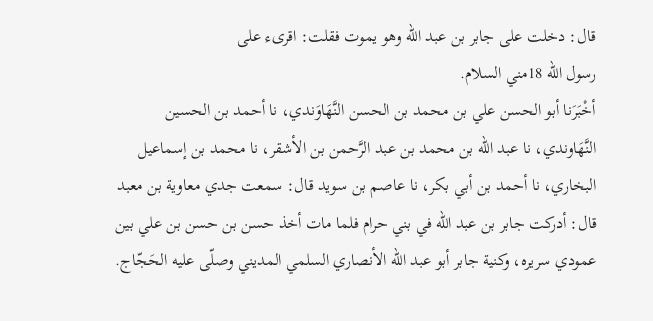قال: دخلت على جابر بن عبد اللّه وهو يموت فقلت: اقرىء على
رسول الله 18مني السلام.
أخْبَرَنا أبو الحسن علي بن محمد بن الحسن النَّهَاوَندي، نا أحمد بن الحسين
النَّهَاوندي، نا عبد الله بن محمد بن عبد الرَّحمن بن الأشقر، نا محمد بن إسماعيل
البخاري، نا أحمد بن أبي بكر، نا عاصم بن سويد قال: سمعت جدي معاوية بن معبد
قال: أدركت جابر بن عبد اللّه في بني حرام فلما مات أخذ حسن بن حسن بن علي بين
عمودي سريره، وكنية جابر أبو عبد الله الأنصاري السلمي المديني وصلّى عليه الحَجّاج.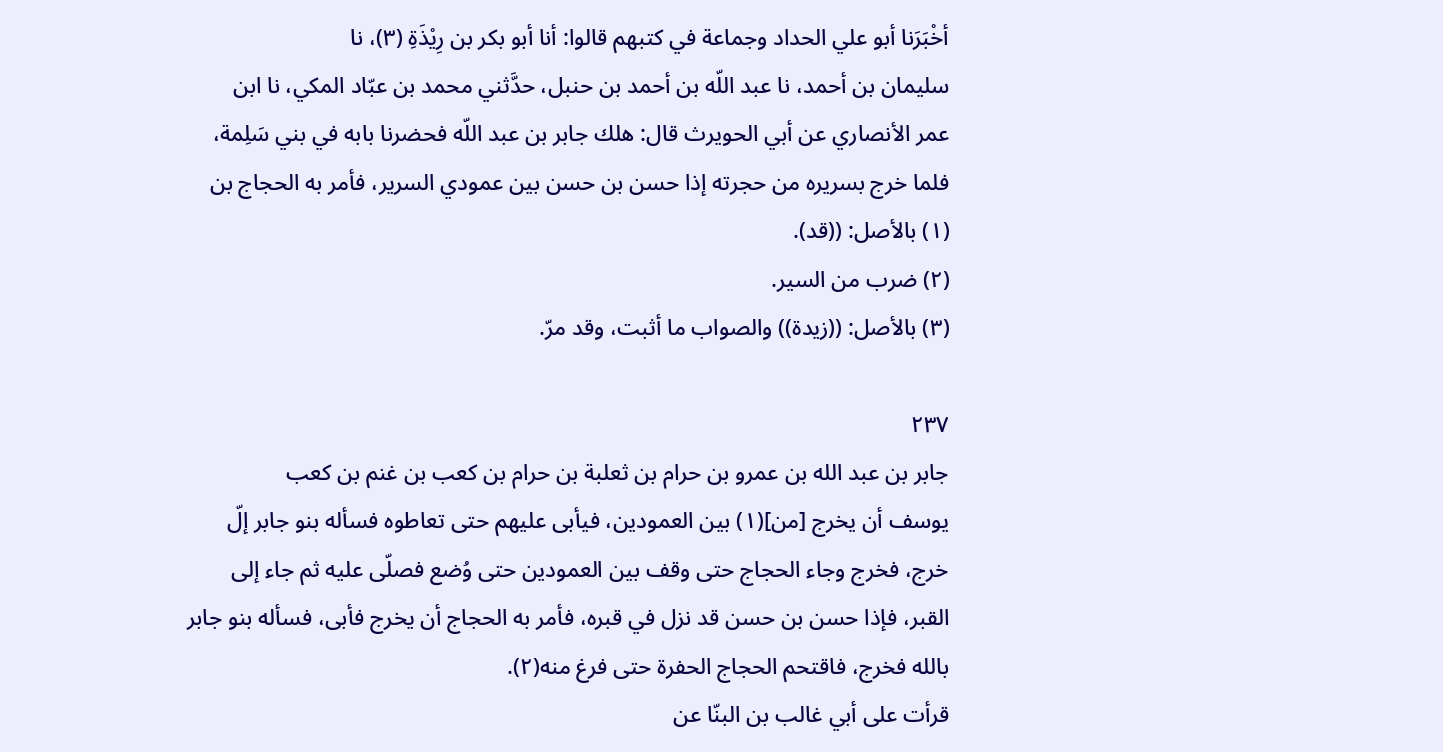أخْبَرَنا أبو علي الحداد وجماعة في كتبهم قالوا: أنا أبو بكر بن رِيْذَةِ (٣)، نا
سليمان بن أحمد، نا عبد اللّه بن أحمد بن حنبل، حدَّثني محمد بن عبّاد المكي، نا ابن
عمر الأنصاري عن أبي الحويرث قال: هلك جابر بن عبد اللّه فحضرنا بابه في بني سَلِمة،
فلما خرج بسریره من حجرته إذا حسن بن حسن بين عمودي السرير، فأمر به الحجاج بن
(١) بالأصل: ((قد).
(٢) ضرب من السير.
(٣) بالأصل: ((زيدة)) والصواب ما أثبت، وقد مرّ.

٢٣٧
جابر بن عبد الله بن عمرو بن حرام بن ثعلبة بن حرام بن كعب بن غنم بن كعب
يوسف أن يخرج [من](١) بين العمودين، فيأبى عليهم حتى تعاطوه فسأله بنو جابر إلّ
خرج، فخرج وجاء الحجاج حتى وقف بين العمودين حتى وُضع فصلّى عليه ثم جاء إلى
القبر، فإذا حسن بن حسن قد نزل في قبره، فأمر به الحجاج أن يخرج فأبى، فسأله بنو جابر
بالله فخرج، فاقتحم الحجاج الحفرة حتى فرغ منه(٢).
قرأت على أبي غالب بن البنّا عن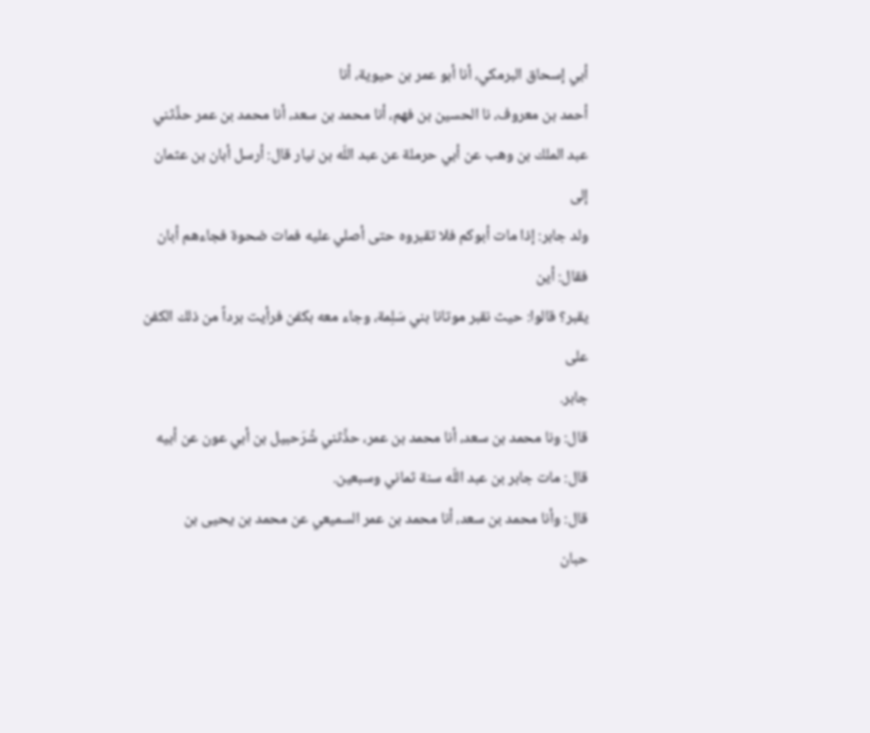أبي إسحاق البرمكي، أنا أبو عمر بن حيوية، أنا
أحمد بن معروف، نا الحسين بن فهم، أنا محمد بن سعد، أنا محمد بن عمر حذَّثني
عبد الملك بن وهب عن أبي حرملة عن عبد اللّه بن نيار قال: أرسل أبان بن عثمان إلى
ولد جابر: إذا مات أبوكم فلا تقبروه حتى أصلي عليه فمات ضحوة فجاءهم أبان فقال: أين
يقبر؟ قالوا: حيث نقبر موتانا بني سَلِمة، وجاء معه بكفن فرأيت برداً من ذلك الكفن على
جابر.
قال: ونا محمد بن سعد، أنا محمد بن عمر، حذَّثني شُرَحبيل بن أبي عون عن أبيه
قال: مات جابر بن عبد اللّه سنة ثماني وسبعين.
قال: وأنا محمد بن سعد، أنا محمد بن عمر السمیعي عن محمد بن يحيى بن
حبان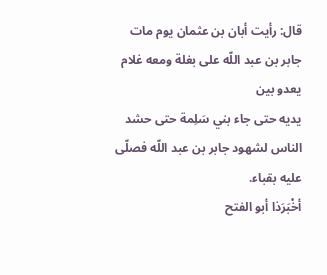قال: رأيت أبان بن عثمان يوم مات جابر بن عبد اللّه على بغلة ومعه غلام يعدو بين
يديه حتى جاء بني سَلِمة حتى حشد الناس لشهود جابر بن عبد اللّه فصلّى عليه بقباء.
أخْبَرَذا أبو الفتح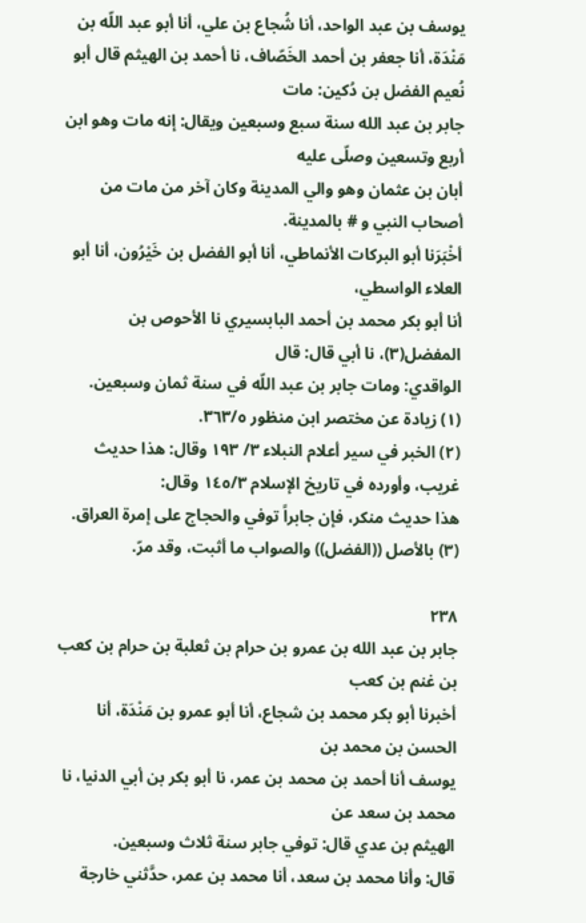يوسف بن عبد الواحد، أنا شُجاع بن علي، أنا أبو عبد اللّه بن
مَنْدَة، أنا جعفر بن أحمد الخَصّاف، نا أحمد بن الهيثم قال أبو نُعيم الفضل بن دُكين: مات
جابر بن عبد الله سنة سبع وسبعين ويقال: إنه مات وهو ابن أربع وتسعين وصلّى عليه
أبان بن عثمان وهو والي المدينة وكان آخر من مات من أصحاب النبي و # بالمدينة.
أخْبَرَنا أبو البركات الأنماطي، أنا أبو الفضل بن خَيْرُون، أنا أبو العلاء الواسطي،
أنا أبو بكر محمد بن أحمد البابسيري نا الأحوص بن المفضل(٣)، نا أبي قال: قال
الواقدي: ومات جابر بن عبد اللّه في سنة ثمان وسبعين.
(١) زيادة عن مختصر ابن منظور ٣٦٣/٥.
(٢) الخبر في سير أعلام النبلاء ٣/ ١٩٣ وقال: هذا حديث غريب، وأورده في تاريخ الإسلام ١٤٥/٣ وقال:
هذا حديث منكر، فإن جابراً توفي والحجاج على إمرة العراق.
(٣) بالأصل ((الفضل)) والصواب ما أثبت، وقد مرّ.

٢٣٨
جابر بن عبد الله بن عمرو بن حرام بن ثعلبة بن حرام بن كعب بن غنم بن كعب
أخبرنا أبو بكر محمد بن شجاع، أنا أبو عمرو بن مَنْدَة، أنا الحسن بن محمد بن
يوسف أنا أحمد بن محمد بن عمر، نا أبو بكر بن أبي الدنيا، نا محمد بن سعد عن
الهيثم بن عدي قال: توفي جابر سنة ثلاث وسبعين.
قال: وأنا محمد بن سعد، أنا محمد بن عمر، حدَّثني خارجة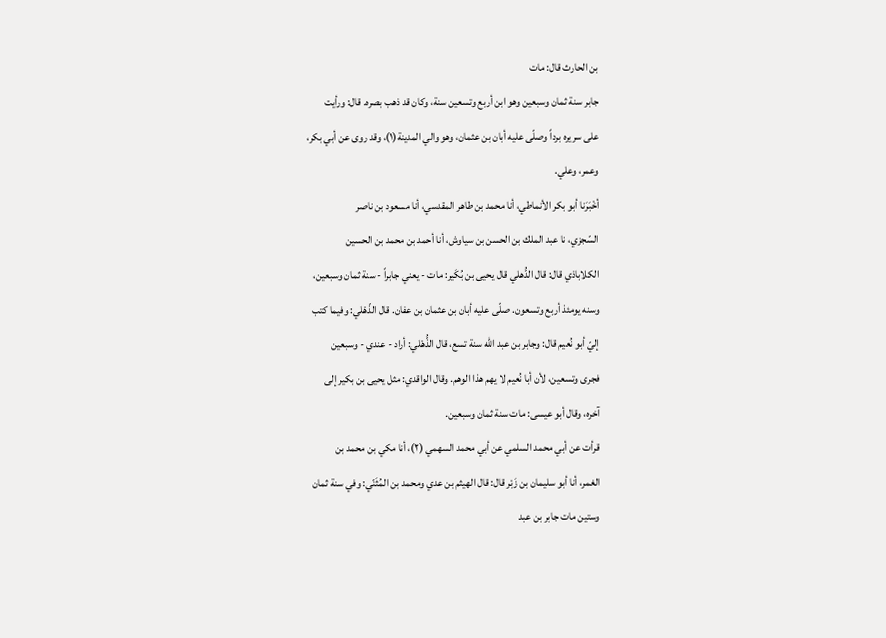بن الحارث قال: مات
جابر سنة ثمان وسبعين وهو ابن أربع وتسعين سنة، وكان قد ذهب بصره. قال: ورأيت
على سريره برداً وصلّى عليه أبان بن عثمان، وهو والي المدينة(١)، وقد روى عن أبي بكر،
وعمر، وعلي.
أخْبَرَنا أبو بكر الأنماطي، أنا محمد بن طاهر المقدسي، أنا مسعود بن ناصر
السّجزي، نا عبد الملك بن الحسن بن سياوش، أنا أحمد بن محمد بن الحسين
الكلاباذي قال: قال الدُّهلي قال يحيى بن بُكَیر: مات - يعني جابراً - سنة ثمان وسبعين،
وسنه يومئذ أربع وتسعون. صلّى عليه أبان بن عثمان بن عفان. قال الذّهْلي: وفيما كتب
إليّ أبو نُعيم قال: وجابر بن عبد اللّه سنة تسع، قال الذُّهْلي: أراد - عندي - وسبعين
فجرى وتسعين، لأن أبا نُعيم لا يهم هذا الوهم. وقال الواقدي: مثل يحيى بن بكير إلى
آخره، وقال أبو عیسی: مات سنة ثمان وسبعین.
قرأت عن أبي محمد السلمي عن أبي محمد السهمي (٢)، أنا مكي بن محمد بن
الغمر، أنا أبو سليمان بن زَبْر قال: قال الهيثم بن عدي ومحمد بن المُثَنّي: وفي سنة ثمان
وستين مات جابر بن عبد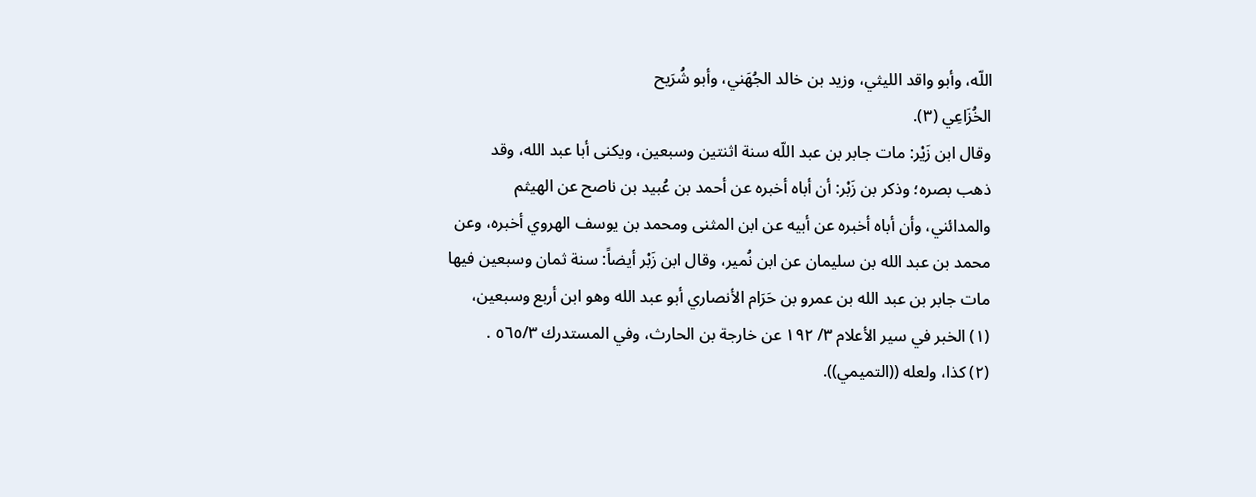اللّه، وأبو واقد الليثي، وزيد بن خالد الجُهَني، وأبو شُرَيح
الخُزَاعِي (٣).
وقال ابن زَيْر: مات جابر بن عبد اللّه سنة اثنتين وسبعين، ويكنى أبا عبد الله، وقد
ذهب بصره؛ وذكر بن زَبْر: أن أباه أخبره عن أحمد بن عُبيد بن ناصح عن الهيثم
والمدائني، وأن أباه أخبره عن أبيه عن ابن المثنى ومحمد بن يوسف الهروي أخبره، وعن
محمد بن عبد الله بن سليمان عن ابن نُمير، وقال ابن زَبْر أيضاً: سنة ثمان وسبعين فيها
مات جابر بن عبد الله بن عمرو بن حَرَام الأنصاري أبو عبد الله وهو ابن أربع وسبعين،
(١) الخبر في سير الأعلام ٣/ ١٩٢ عن خارجة بن الحارث، وفي المستدرك ٥٦٥/٣ .
(٢) كذا، ولعله ((التميمي)).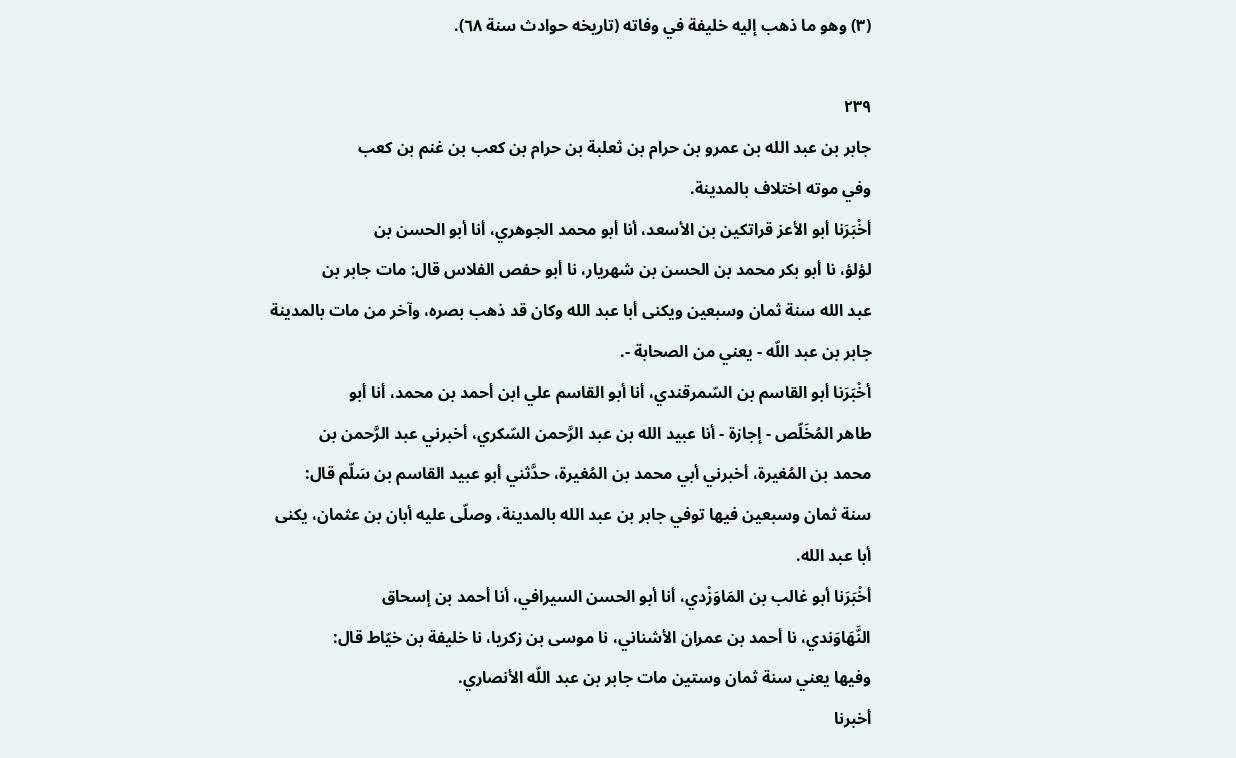(٣) وهو ما ذهب إليه خليفة في وفاته (تاريخه حوادث سنة ٦٨).

٢٣٩
جابر بن عبد الله بن عمرو بن حرام بن ثعلبة بن حرام بن کعب بن غنم بن کعب
وفي موته اختلاف بالمدينة.
أخْبَرَنا أبو الأعز قراتكين بن الأسعد، أنا أبو محمد الجوهري، أنا أبو الحسن بن
لؤلؤ، نا أبو بكر محمد بن الحسن بن شهريار، نا أبو حفص الفلاس قال: مات جابر بن
عبد الله سنة ثمان وسبعين ويكنى أبا عبد الله وكان قد ذهب بصره، وآخر من مات بالمدينة
جابر بن عبد اللّه - يعني من الصحابة -.
أخْبَرَنا أبو القاسم بن السّمرقندي، أنا أبو القاسم علي ابن أحمد بن محمد، أنا أبو
طاهر المُخَلّص - إجازة - أنا عبيد الله بن عبد الرَّحمن السّكري، أخبرني عبد الرَّحمن بن
محمد بن المُغيرة، أخبرني أبي محمد بن المُغيرة، حدَّثني أبو عبيد القاسم بن سَلّم قال:
سنة ثمان وسبعين فيها توفي جابر بن عبد الله بالمدينة، وصلّی علیه أبان بن عثمان، یکنی
أبا عبد الله.
أخْبَرَنا أبو غالب بن المَاوَزْدي، أنا أبو الحسن السيرافي، أنا أحمد بن إسحاق
النَّهَاوَندي، نا أحمد بن عمران الأشناني، نا موسى بن زكريا، نا خليفة بن خيّاط قال:
وفيها يعني سنة ثمان وستين مات جابر بن عبد اللّه الأنصاري.
أخبرنا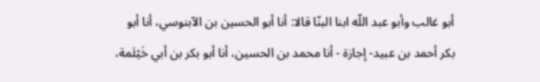أبو غالب وأبو عبد اللّه ابنا البنّا قالا: أنا أبو الحسين بن الآبنوسي، أنا أبو
بكر أحمد بن عبيد- إجازة - أنا محمد بن الحسين، أنا أبو بكر بن أبي خَيْئَمة،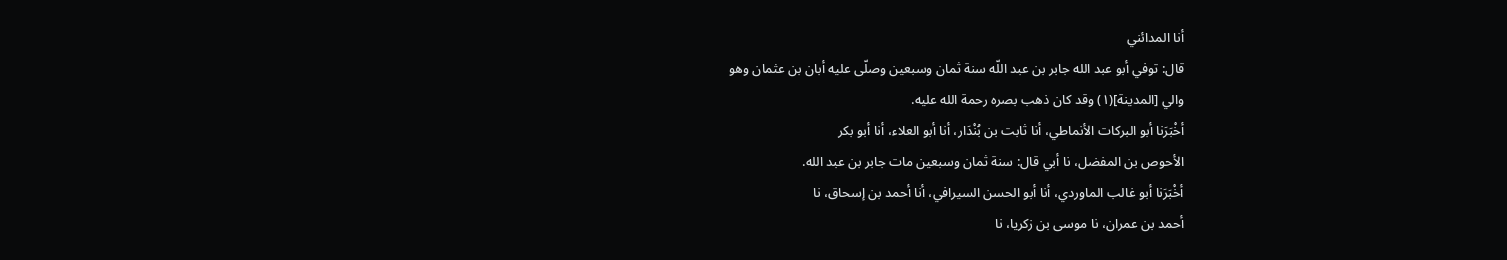أنا المدائني
قال: توفي أبو عبد الله جابر بن عبد اللّه سنة ثمان وسبعين وصلّى عليه أبان بن عثمان وهو
والي [المدينة](١) وقد كان ذهب بصره رحمة الله عليه.
أخْبَرَنا أبو البركات الأنماطي، أنا ثابت بن بُنْدَار، أنا أبو العلاء، أنا أبو بكر
الأحوص بن المفضل، نا أبي قال: سنة ثمان وسبعين مات جابر بن عبد الله.
أخْبَرَنا أبو غالب الماوردي، أنا أبو الحسن السيرافي، أنا أحمد بن إسحاق، نا
أحمد بن عمران، نا موسى بن زكريا، نا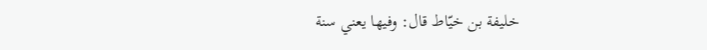خليفة بن خيّاط قال: وفيها يعني سنة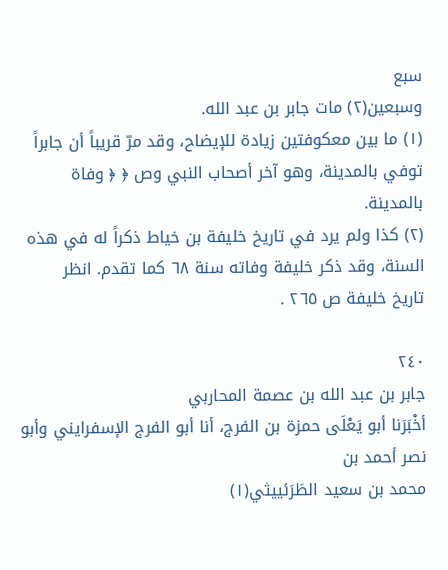سبع
وسبعين(٢) مات جابر بن عبد الله.
(١) ما بين معكوفتين زيادة للإيضاح، وقد مرّ قريباً أن جابراً توفي بالمدينة، وهو آخر أصحاب النبي وص ﴿ ﴿ وفاة
بالمدينة.
(٢) كذا ولم يرد في تاريخ خليفة بن خياط ذكراً له في هذه السنة، وقد ذكر خليفة وفاته سنة ٦٨ كما تقدم. انظر
تاریخ خلیفة ص ٢٦٥ .

٢٤٠
جابر بن عبد الله بن عصمة المحاربي
أخْبَرَنا أبو يَعْلَى حمزة بن الفرج، أنا أبو الفرج الإسفرايني وأبو نصر أحمد بن
محمد بن سعيد الطَرَئييثي(١)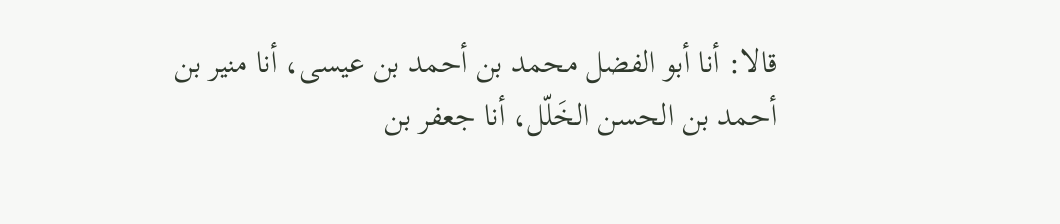قالا: أنا أبو الفضل محمد بن أحمد بن عيسى، أنا منير بن
أحمد بن الحسن الخَلّل، أنا جعفر بن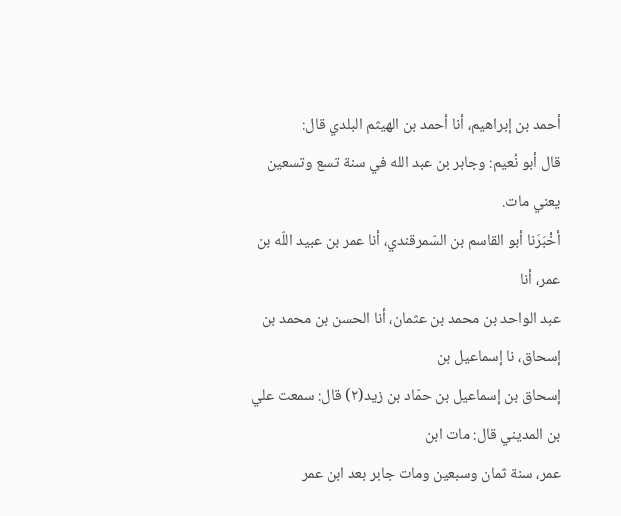أحمد بن إبراهيم، أنا أحمد بن الهيثم البلدي قال:
قال أبو نُعيم: وجابر بن عبد الله في سنة تسع وتسعين يعني مات.
أخْبَرَنا أبو القاسم بن السّمرقندي، أنا عمر بن عبيد اللّه بن عمر، أنا
عبد الواحد بن محمد بن عثمان، أنا الحسن بن محمد بن إسحاق، نا إسماعيل بن
إسحاق بن إسماعيل بن حمّاد بن زيد(٢) قال: سمعت علي بن المديني قال: مات ابن
عمر، سنة ثمان وسبعين ومات جابر بعد ابن عمر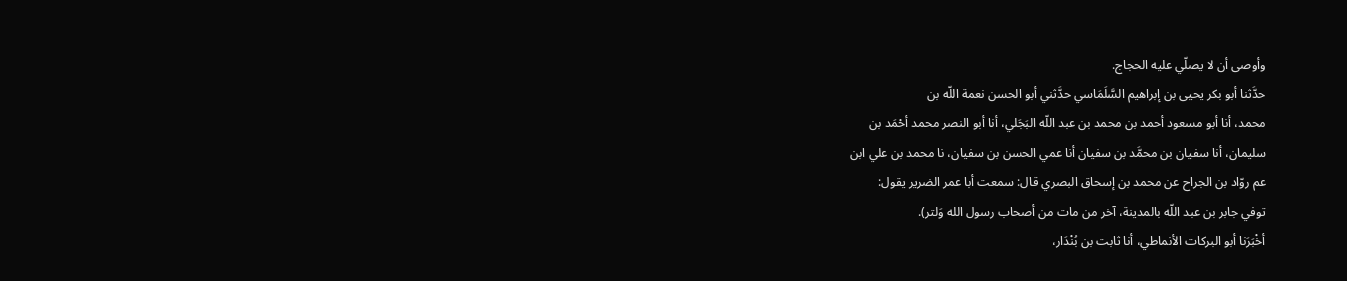وأوصى أن لا يصلّي عليه الحجاج.
حدَّثنا أبو بكر يحيى بن إبراهيم السَّلَمَاسي حدَّثني أبو الحسن نعمة اللّه بن
محمد، أنا أبو مسعود أحمد بن محمد بن عبد اللّه البَجَلي، أنا أبو النصر محمد أحْمَد بن
سليمان، أنا سفيان بن محمَّد بن سفيان أنا عمي الحسن بن سفيان، نا محمد بن علي ابن
عم روّاد بن الجراح عن محمد بن إسحاق البصري قال: سمعت أبا عمر الضرير يقول:
توفي جابر بن عبد اللّه بالمدينة، آخر من مات من أصحاب رسول الله وَلتر).
أخْبَرَنا أبو البركات الأنماطي، أنا ثابت بن بُنْدَار،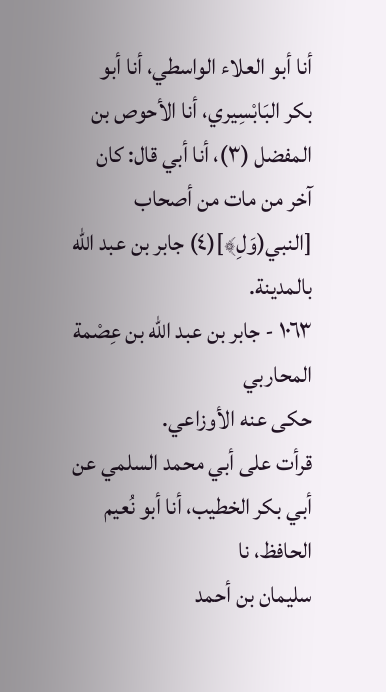أنا أبو العلاء الواسطي، أنا أبو
بكر البَابْسِيري، أنا الأحوص بن المفضل (٣)، أنا أبي قال: كان آخر من مات من أصحاب
[النبي(وَلِ﴾](٤) جابر بن عبد الله بالمدينة.
١٠٦٣ - جابر بن عبد اللّه بن عِصْمة المحاربي
حكى عنه الأوزاعي.
قرأت على أبي محمد السلمي عن أبي بكر الخطيب، أنا أبو نُعيم الحافظ، نا
سليمان بن أحمد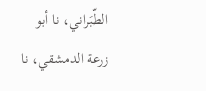الطّبَراني، نا أبو زرعة الدمشقي، نا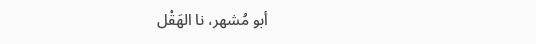أبو مُشهر، نا الهَقْل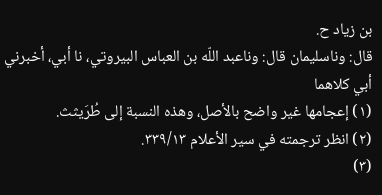بن زياد ح.
قال: وناسليمان قال: وناعبد اللّه بن العباس البيروتي، نا أبي، أخبرني أبي كلاهما
(١) إعجامها غير واضح بالأصل، وهذه النسبة إلى طُرَيثث.
(٢) انظر ترجمته في سير الأعلام ٣٣٩/١٣.
(٣)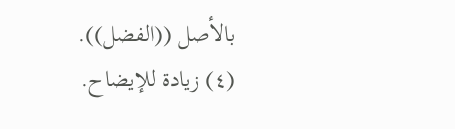بالأصل ((الفضل)).
(٤) زيادة للإيضاح.